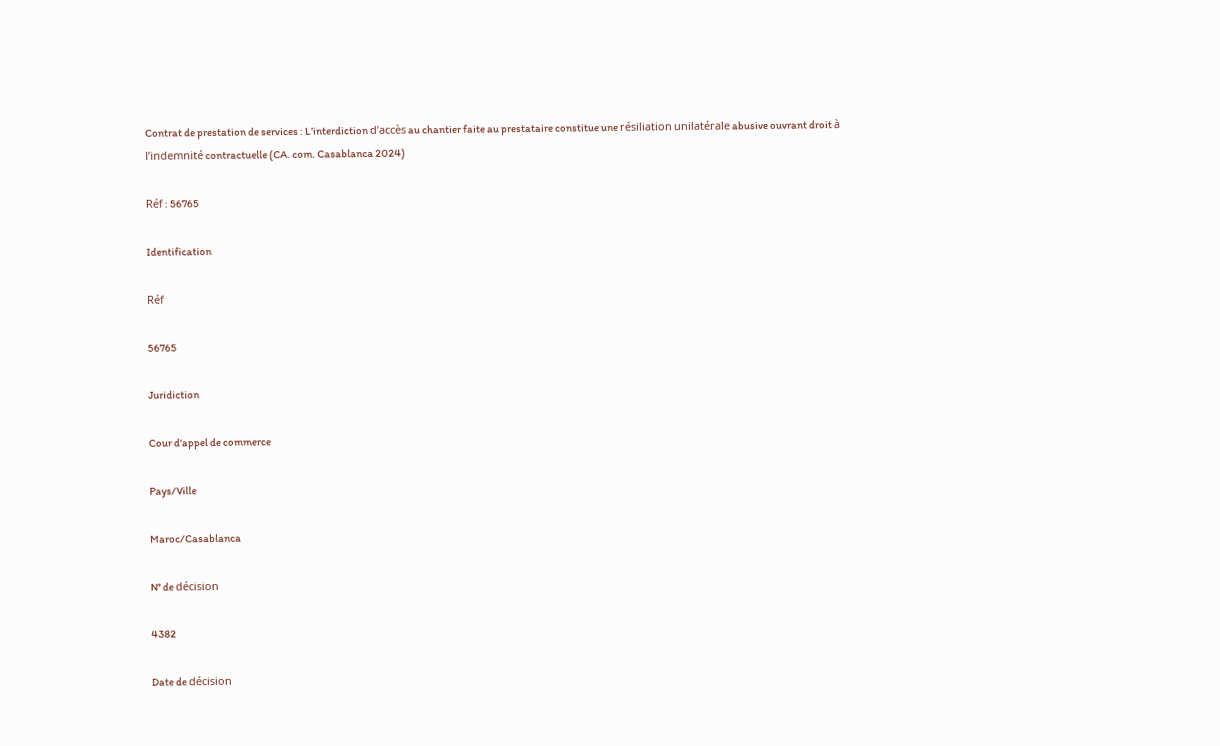Contrat de prestation de services : L’interdiction d’accès au chantier faite au prestataire constitue une résiliation unilatérale abusive ouvrant droit à l’indemnité contractuelle (CA. com. Casablanca 2024)

Réf : 56765

Identification

Réf

56765

Juridiction

Cour d'appel de commerce

Pays/Ville

Maroc/Casablanca

N° de décision

4382

Date de décision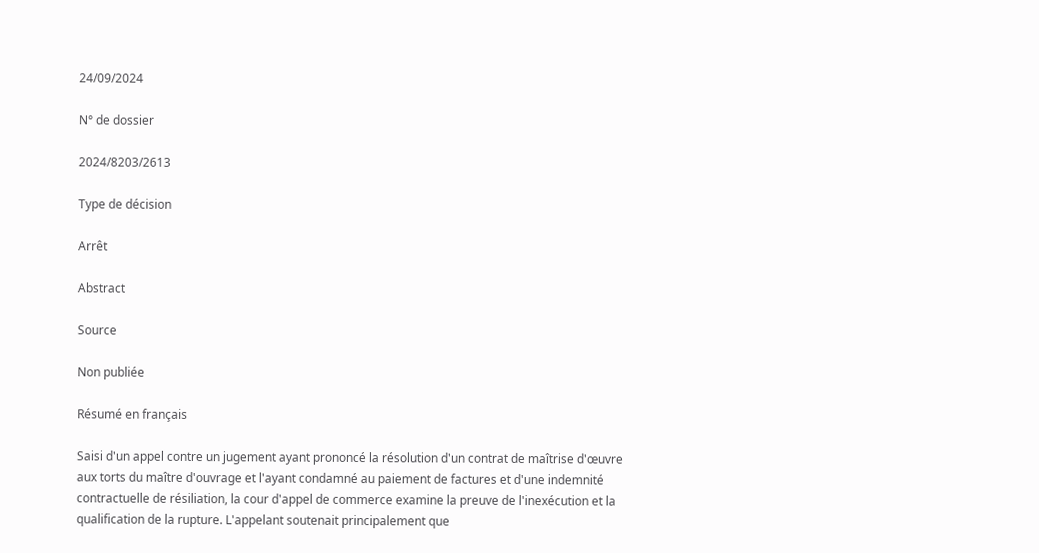24/09/2024

N° de dossier

2024/8203/2613

Type de décision

Arrêt

Abstract

Source

Non publiée

Résumé en français

Saisi d'un appel contre un jugement ayant prononcé la résolution d'un contrat de maîtrise d'œuvre aux torts du maître d'ouvrage et l'ayant condamné au paiement de factures et d'une indemnité contractuelle de résiliation, la cour d'appel de commerce examine la preuve de l'inexécution et la qualification de la rupture. L'appelant soutenait principalement que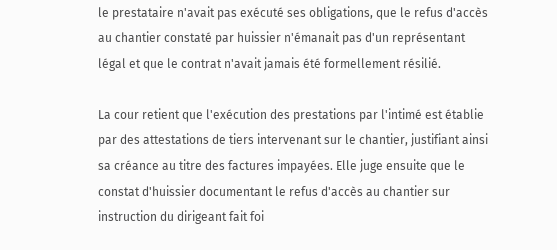le prestataire n'avait pas exécuté ses obligations, que le refus d'accès au chantier constaté par huissier n'émanait pas d'un représentant légal et que le contrat n'avait jamais été formellement résilié.

La cour retient que l'exécution des prestations par l'intimé est établie par des attestations de tiers intervenant sur le chantier, justifiant ainsi sa créance au titre des factures impayées. Elle juge ensuite que le constat d'huissier documentant le refus d'accès au chantier sur instruction du dirigeant fait foi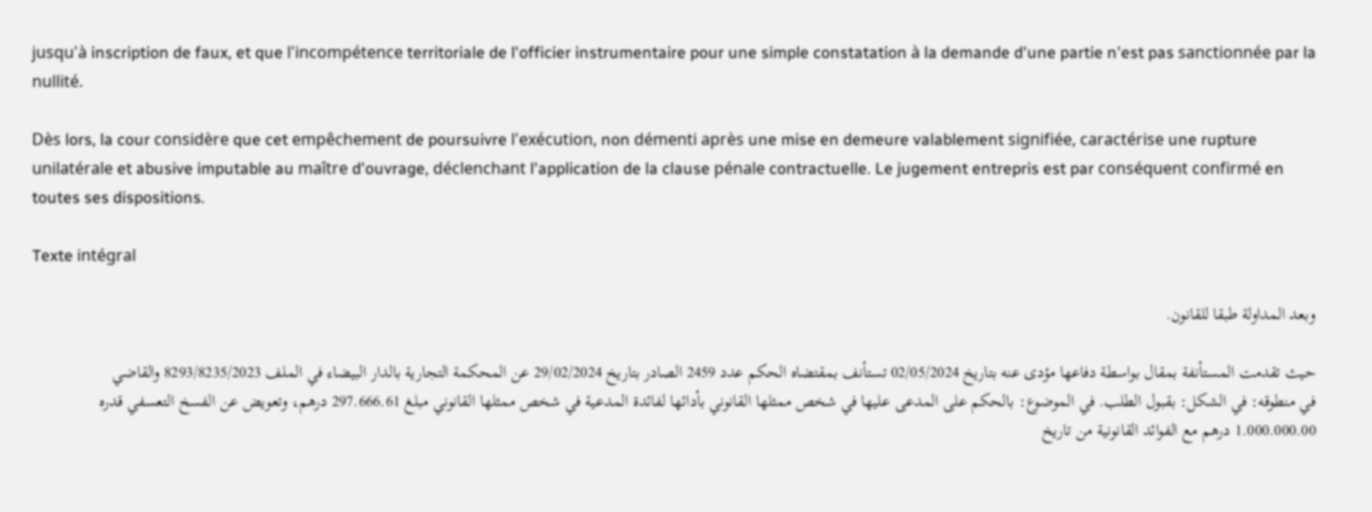jusqu'à inscription de faux, et que l'incompétence territoriale de l'officier instrumentaire pour une simple constatation à la demande d'une partie n'est pas sanctionnée par la nullité.

Dès lors, la cour considère que cet empêchement de poursuivre l'exécution, non démenti après une mise en demeure valablement signifiée, caractérise une rupture unilatérale et abusive imputable au maître d'ouvrage, déclenchant l'application de la clause pénale contractuelle. Le jugement entrepris est par conséquent confirmé en toutes ses dispositions.

Texte intégral

وبعد المداولة طبقا للقانون.

حيث تقدمت المستأنفة بمقال بواسطة دفاعها مؤدى عنه بتاريخ 02/05/2024 تستأنف بمقتضاه الحكم عدد 2459 الصادر بتاريخ 29/02/2024 عن المحكمة التجارية بالدار البيضاء في الملف 8293/8235/2023 والقاضي في منطوقه: في الشكل: بقبول الطلب. في الموضوع: بالحكم على المدعى عليها في شخص ممثلها القانوني بأدائها لفائدة المدعية في شخص ممثلها القانوني مبلغ 297.666.61 درهم، وتعويض عن الفسخ التعسفي قدره 1.000.000.00 درهم مع الفوائد القانونية من تاريخ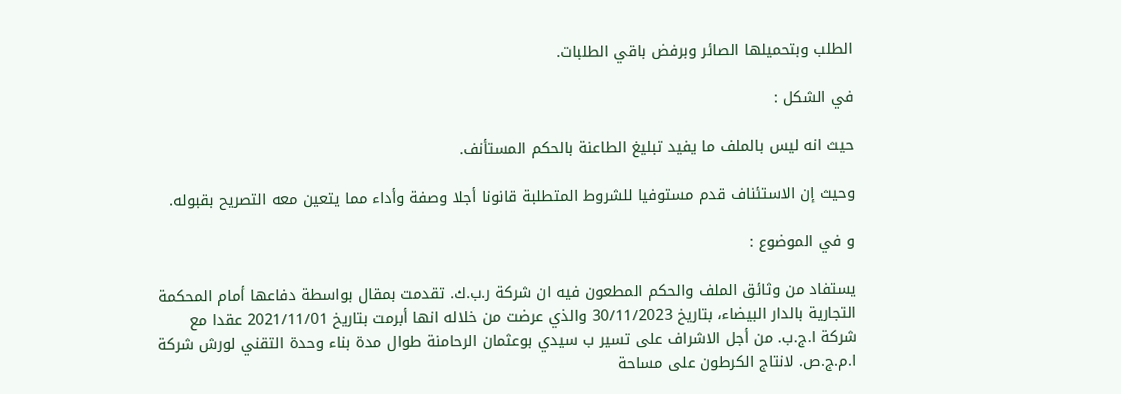الطلب وبتحميلها الصائر وبرفض باقي الطلبات.

في الشكل :

حيث انه ليس بالملف ما يفيد تبليغ الطاعنة بالحكم المستأنف.

وحيث إن الاستئناف قدم مستوفيا للشروط المتطلبة قانونا أجلا وصفة وأداء مما يتعين معه التصريح بقبوله.

و في الموضوع :

يستفاد من وثائق الملف والحكم المطعون فيه ان شركة ر.ب.ك. تقدمت بمقال بواسطة دفاعها أمام المحكمة التجارية بالدار البيضاء، بتاريخ 30/11/2023 والذي عرضت من خلاله انها أبرمت بتاريخ 2021/11/01 عقدا مع شركة ا.ج.ب. من أجل الاشراف على تسير ب سيدي بوعثمان الرحامنة طوال مدة بناء وحدة التقني لورش شركة ا.م.ج.ص. لانتاج الكرطون على مساحة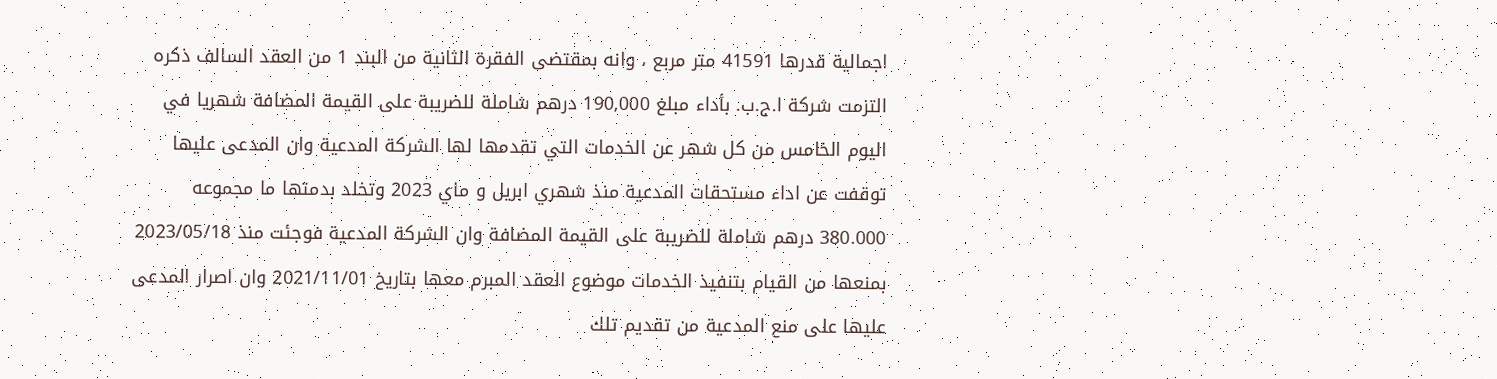اجمالية قدرها 41591 متر مربع ، وانه بمقتضى الفقرة الثانية من البند 1 من العقد السالف ذكره التزمت شركة ا.ج.ب. بأداء مبلغ 190,000 درهم شاملة للضريبة على القيمة المضافة شهريا في اليوم الخامس من كل شهر عن الخدمات التي تقدمها لها الشركة المدعية وان المدعى عليها توقفت عن اداء مستحقات المدعية منذ شهري ابريل و ماي 2023 وتخلد بدمتها ما مجموعه 380.000 درهم شاملة للضريبة على القيمة المضافة وان الشركة المدعية فوجئت منذ 2023/05/18 بمنعها من القيام بتنفيذ الخدمات موضوع العقد المبرم معها بتاريخ 2021/11/01 وان اصرار المدعى عليها على منع المدعية من تقديم تلك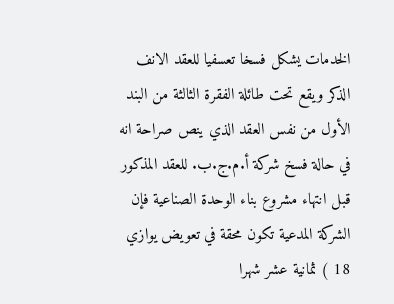الخدمات يشكل فسخا تعسفيا للعقد الانف الذكر ويقع تحت طائلة الفقرة الثالثة من البند الأول من نفس العقد الذي ينص صراحة انه في حالة فسخ شركة أ.م.ج.ب. للعقد المذكور قبل انتهاء مشروع بناء الوحدة الصناعية فإن الشركة المدعية تكون محقة في تعويض يوازي 18 ) ثمانية عشر شهرا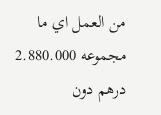من العمل اي ما مجموعه 2.880.000 درهم دون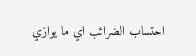احتساب الضرائب اي ما يوازي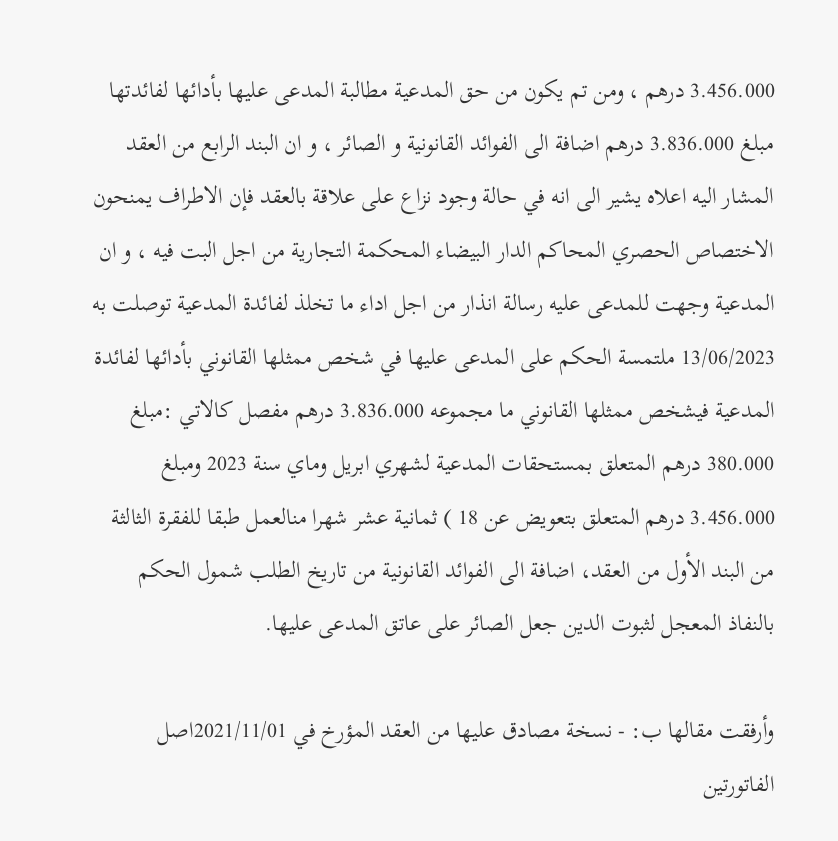3.456.000 درهم ، ومن تم يكون من حق المدعية مطالبة المدعى عليها بأدائها لفائدتها مبلغ 3.836.000 درهم اضافة الى الفوائد القانونية و الصائر ، و ان البند الرابع من العقد المشار اليه اعلاه يشير الى انه في حالة وجود نزاع على علاقة بالعقد فإن الاطراف يمنحون الاختصاص الحصري المحاكم الدار البيضاء المحكمة التجارية من اجل البت فيه ، و ان المدعية وجهت للمدعى عليه رسالة انذار من اجل اداء ما تخلذ لفائدة المدعية توصلت به 13/06/2023 ملتمسة الحكم على المدعى عليها في شخص ممثلها القانوني بأدائها لفائدة المدعية فيشخص ممثلها القانوني ما مجموعه 3.836.000 درهم مفصل كالاتي :مبلغ 380.000 درهم المتعلق بمستحقات المدعية لشهري ابريل وماي سنة 2023 ومبلغ 3.456.000 درهم المتعلق بتعويض عن 18 ) ثمانية عشر شهرا منالعمل طبقا للفقرة الثالثة من البند الأول من العقد، اضافة الى الفوائد القانونية من تاريخ الطلب شمول الحكم بالنفاذ المعجل لثبوت الدين جعل الصائر على عاتق المدعى عليها.

وأرفقت مقالها ب: - نسخة مصادق عليها من العقد المؤرخ في 2021/11/01اصل الفاتورتين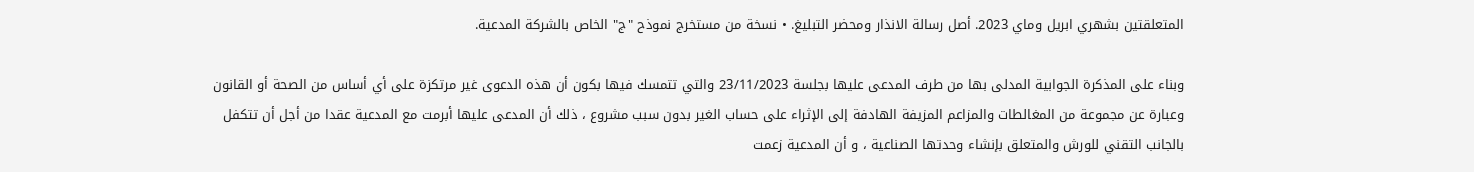المتعلقتين بشهري ابريل وماي 2023. أصل رسالة الانذار ومحضر التبليغ. • نسخة من مستخرج نموذح "ج" الخاص بالشركة المدعية.

وبناء على المذكرة الجوابية المدلى بها من طرف المدعى عليها بجلسة 23/11/2023 والتي تتمسك فيها بكون أن هذه الدعوى غير مرتكزة على أي أساس من الصحة أو القانون وعبارة عن مجموعة من المغالطات والمزاعم المزيفة الهادفة إلى الإثراء على حساب الغير بدون سبب مشروع ، ذلك أن المدعى عليها أبرمت مع المدعية عقدا من أجل أن تتكفل بالجانب التقني للورش والمتعلق بإنشاء وحدتها الصناعية ، و أن المدعية زعمت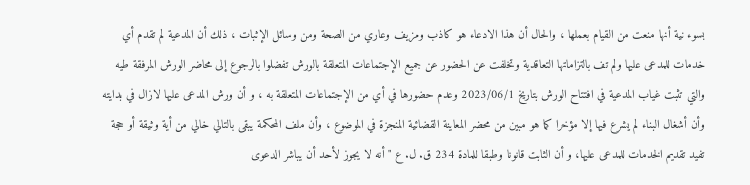بسوء نية أنها منعت من القيام بعملها ، والحال أن هذا الادعاء هو كاذب ومزيف وعاري من الصحة ومن وسائل الإثبات ، ذلك أن المدعية لم تقدم أي خدمات للمدعى عليها ولم تف بالتزاماتها التعاقدية وتخلفت عن الحضور عن جميع الإجتماعات المتعلقة بالورش تفضلوا بالرجوع إلى محاضر الورش المرفقة طيه والتي تثبت غياب المدعية في افتتاح الورش بتاريخ 2023/06/1 وعدم حضورها في أي من الإجتماعات المتعلقة به ، و أن ورش المدعى عليها لازال في بدايته وأن أشغال البناء لم يشرع فيها إلا مؤخرا كما هو مبين من محضر المعاينة القضائية المنجزة في الموضوع ، وأن ملف المحكمة يبقى بالتالي خالي من أية وثيقة أو حجة تفيد تقديم الخدمات للمدعى عليها، و أن الثابت قانونا وطبقا للمادة 234 ق. ل. ع " أنه لا يجوز لأحد أن يباشر الدعوى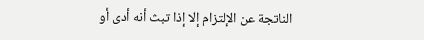الناتجة عن الإلتزام إلا إذا تبث أنه أدى أو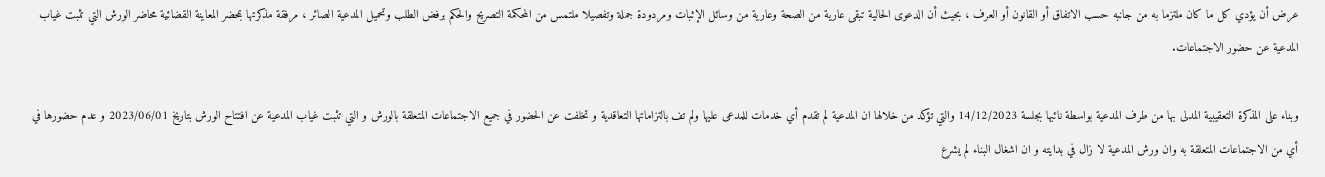عرض أن يؤدي كل ما كان ملتزما به من جانبه حسب الاتفاق أو القانون أو العرف ، بحيث أن الدعوى الحالية تبقى عارية من الصحة وعارية من وسائل الإثبات ومردودة جملة وتفصيلا ملتمس من المحكمة التصريح والحكم برفض الطلب وتحميل المدعية الصائر ، مرفقة مذكرتها بمحضر المعاينة القضائية محاضر الورش التي تثبت غياب المدعية عن حضور الاجتماعات.

وبناء على المذكرة التعقيبية المدلى بها من طرف المدعية بواسطة نائبها بجلسة 14/12/2023 والتي تؤكد من خلالها ان المدعية لم تقدم أي خدمات للمدعى عليها ولم تف بالتزاماتها التعاقدية و تخلفت عن الحضور في جميع الاجتماعات المتعلقة بالورش و التي تثبت غياب المدعية عن افتتاح الورش بتاريخ 2023/06/01 و عدم حضورها في أي من الاجتماعات المتعلقة به وان ورش المدعية لا زال في بدايته و ان اشغال البناء لم يشرع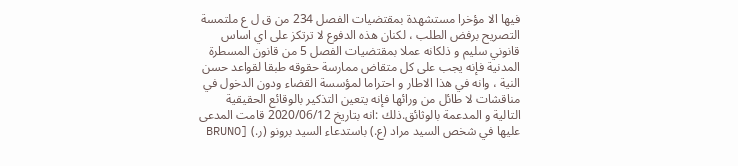فيها الا مؤخرا مستشهدة بمقتضيات الفصل 234 من ق ل ع ملتمسة التصريح برفض الطلب ، لكنان هذه الدفوع لا ترتكز على اي اساس قانوني سليم و ذلكانه عملا بمقتضيات الفصل 5 من قانون المسطرة المدنية فإنه يجب على كل متقاض ممارسة حقوقه طبقا لقواعد حسن النية ، وانه في هذا الاطار و احتراما لمؤسسة القضاء ودون الدخول في مناقشات لا طائل من ورائها فإنه يتعين التذكير بالوقائع الحقيقية التالية و المدعمة بالوثائق.ذلك :انه بتاريخ 2020/06/12 قامت المدعى عليها في شخص السيد مراد (ع.) باستدعاء السيد برونو (ر.) [BRUNO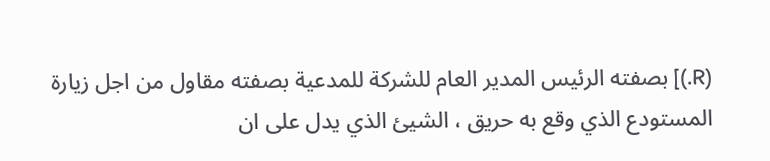(R.)] بصفته الرئيس المدير العام للشركة للمدعية بصفته مقاول من اجل زيارة المستودع الذي وقع به حريق ، الشيئ الذي يدل على ان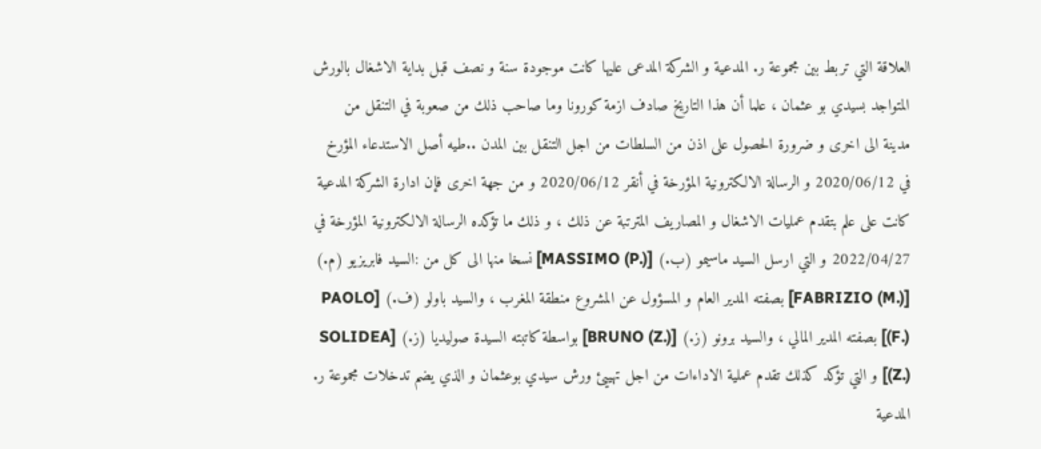العلاقة التي تربط بين مجموعة ر. المدعية و الشركة المدعى عليها كانت موجودة سنة و نصف قبل بداية الاشغال بالورش المتواجد بسيدي بو عثمان ، علما أن هذا التاريخ صادف ازمة كورونا وما صاحب ذلك من صعوبة في التنقل من مدينة الى اخرى و ضرورة الحصول على اذن من السلطات من اجل التنقل بين المدن ..طيه أصل الاستدعاء المؤرخ في 2020/06/12 و الرسالة الالكترونية المؤرخة في أنقر 2020/06/12 و من جهة اخرى فإن ادارة الشركة المدعية كانت على علم بتقدم عمليات الاشغال و المصاريف المترتبة عن ذلك ، و ذلك ما تؤكده الرسالة الالكترونية المؤرخة في 2022/04/27 و التي ارسل السيد ماسيمو (ب.) [MASSIMO (P.)] نسخا منها الى كل من :السيد فابريزيو (م.) [FABRIZIO (M.)] بصفته المدير العام و المسؤول عن المشروع منطقة المغرب ، والسيد باولو (ف.) [PAOLO (F.)] بصفته المدير المالي ، والسيد برونو (ز.) [BRUNO (Z.)] بواسطة كاتبته السيدة صوليديا (ز.) [SOLIDEA (Z.)] و التي تؤكد كذلك تقدم عملية الاداءات من اجل تهييئ ورش سيدي بوعثمان و الذي يضم تدخلات مجموعة ر. المدعية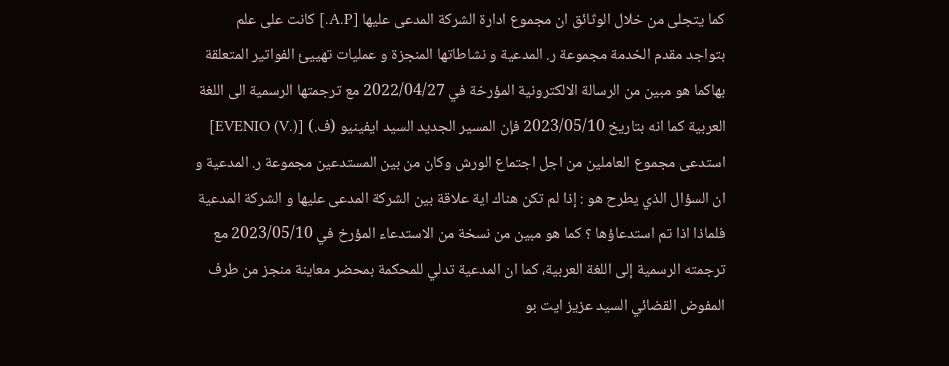كما يتجلى من خلال الوثائق ان مجموع ادارة الشركة المدعى عليها [A.P.] كانت على علم بتواجد مقدم الخدمة مجموعة ر. المدعية و نشاطاتها المنجزة و عمليات تهييئ الفواتير المتعلقة بهاكما هو مبين من الرسالة الالكترونية المؤرخة في 2022/04/27 مع ترجمتها الرسمية الى اللغة العربية كما انه بتاريخ 2023/05/10 فإن المسير الجديد السيد ايفينيو (ف.) [EVENIO (V.)] استدعى مجموع العاملين من اجل اجتماع الورش وكان من بين المستدعين مجموعة ر. المدعية و ان السؤال الذي يطرح هو : إذا لم تكن هناك اية علاقة بين الشركة المدعى عليها و الشركة المدعية فلماذا اذا تم استدعاؤها ؟ كما هو مبين من نسخة من الاستدعاء المؤرخ في 2023/05/10 مع ترجمته الرسمية إلى اللغة العربية، كما ان المدعية تدلي للمحكمة بمحضر معاينة منجز من طرف المفوض القضائي السيد عزيز ایت بو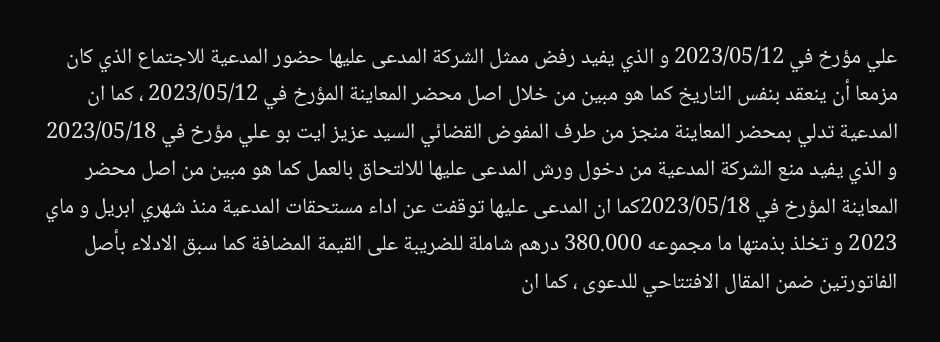علي مؤرخ في 2023/05/12 و الذي يفيد رفض ممثل الشركة المدعى عليها حضور المدعية للاجتماع الذي كان مزمعا أن ينعقد بنفس التاريخ كما هو مبين من خلال اصل محضر المعاينة المؤرخ في 2023/05/12 ، كما ان المدعية تدلي بمحضر المعاينة منجز من طرف المفوض القضائي السيد عزيز ايت بو علي مؤرخ في 2023/05/18 و الذي يفيد منع الشركة المدعية من دخول ورش المدعى عليها للالتحاق بالعمل كما هو مبين من اصل محضر المعاينة المؤرخ في 2023/05/18كما ان المدعى عليها توقفت عن اداء مستحقات المدعية منذ شهري ابريل و ماي 2023 و تخلذ بذمتها ما مجموعه 380.000 درهم شاملة للضريبة على القيمة المضافة كما سبق الادلاء بأصل الفاتورتين ضمن المقال الافتتاحي للدعوى ، كما ان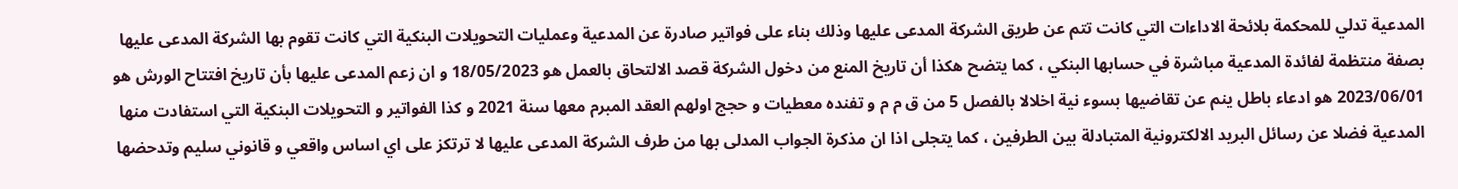المدعية تدلي للمحكمة بلائحة الاداءات التي كانت تتم عن طريق الشركة المدعى عليها وذلك بناء على فواتير صادرة عن المدعية وعمليات التحويلات البنكية التي كانت تقوم بها الشركة المدعى عليها بصفة منتظمة لفائدة المدعية مباشرة في حسابها البنكي ، كما يتضح هكذا أن تاريخ المنع من دخول الشركة قصد الالتحاق بالعمل هو 18/05/2023 و ان زعم المدعى عليها بأن تاريخ افتتاح الورش هو 2023/06/01 هو ادعاء باطل ينم عن تقاضيها بسوء نية اخلالا بالفصل 5 من ق م م و تفنده معطيات و حجج اولهم العقد المبرم معها سنة 2021 و كذا الفواتير و التحويلات البنكية التي استفادت منها المدعية فضلا عن رسائل البريد الالكترونية المتبادلة بين الطرفين ، كما يتجلى اذا ان مذكرة الجواب المدلى بها من طرف الشركة المدعى عليها لا ترتكز على اي اساس واقعي و قانوني سليم وتدحضها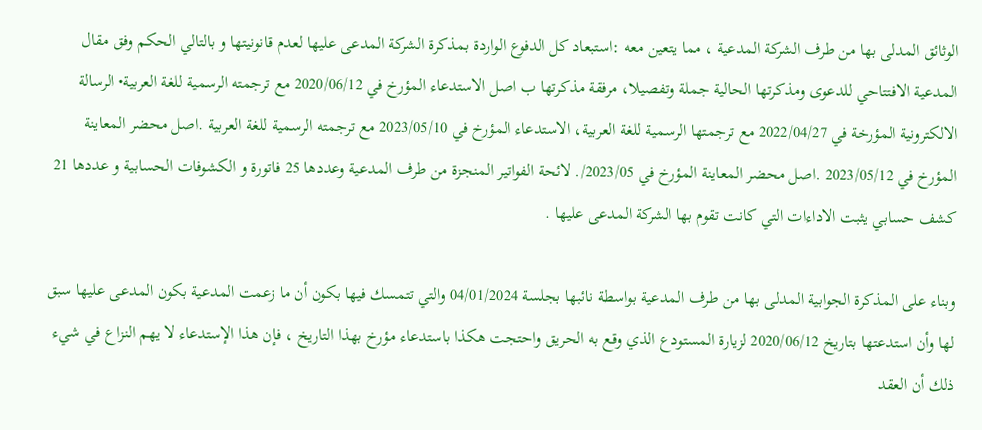الوثائق المدلى بها من طرف الشركة المدعية ، مما يتعين معه :استبعاد كل الدفوع الواردة بمذكرة الشركة المدعى عليها لعدم قانونيتها و بالتالي الحكم وفق مقال المدعية الافتتاحي للدعوى ومذكرتها الحالية جملة وتفصيلا، مرفقة مذكرتها ب اصل الاستدعاء المؤرخ في 2020/06/12 مع ترجمته الرسمية للغة العربية• الرسالة الالكترونية المؤرخة في 2022/04/27 مع ترجمتها الرسمية للغة العربية، الاستدعاء المؤرخ في 2023/05/10 مع ترجمته الرسمية للغة العربية .اصل محضر المعاينة المؤرخ في 2023/05/12 .اصل محضر المعاينة المؤرخ في 2023/05/. لائحة الفواتير المنجزة من طرف المدعية وعددها 25 فاتورة و الكشوفات الحسابية و عددها 21 كشف حسابي يثبت الاداءات التي كانت تقوم بها الشركة المدعى عليها .

وبناء على المذكرة الجوابية المدلى بها من طرف المدعية بواسطة نائبها بجلسة 04/01/2024 والتي تتمسك فيها بكون أن ما زعمت المدعية بكون المدعى عليها سبق لها وأن استدعتها بتاريخ 2020/06/12 لزيارة المستودع الذي وقع به الحريق واحتجت هكذا باستدعاء مؤرخ بهذا التاريخ ، فإن هذا الإستدعاء لا يهم النزاع في شيء ذلك أن العقد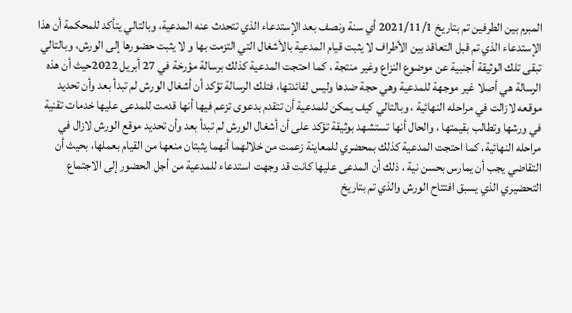المبرم بين الطرفين تم بتاريخ 2021/11/1 أي سنة ونصف بعد الإستدعاء الذي تتحدث عنه المدعية، وبالتالي يتأكد للمحكمة أن هذا الإستدعاء الذي تم قبل التعاقد بين الأطراف لا يثبت قيام المدعية بالأشغال التي التزمت بها و لا يثبت حضورها إلى الورش، وبالتالي تبقى تلك الوثيقة أجنبية عن موضوع النزاع وغير منتجة ، كما احتجت المدعية كذلك برسالة مؤرخة في 27 أبريل 2022حيث أن هذه الرسالة هي أصلا غير موجهة للمدعية وهي حجة ضدها وليس لفائدتها، فتلك الرسالة تؤكد أن أشغال الورش لم تبدأ بعد وأن تحديد موقعه لازالت في مراحله النهائية ، وبالتالي كيف يمكن للمدعية أن تتقدم بدعوى تزعم فيها أنها قدمت للمدعى عليها خدمات تقنية في ورشها وتطالب بقيمتها ، والحال أنها تستشهد بوثيقة تؤكد على أن أشغال الورش لم تبدأ بعد وأن تحديد موقع الورش لازال في مراحله النهائية، كما احتجت المدعية كذلك بمحضري للمعاينة زعمت من خلالهما أنهما يثبتان منعها من القيام بعملها، بحيث أن التقاضي يجب أن يمارس بحسن نية ، ذلك أن المدعى عليها كانت قد وجهت استدعاء للمدعية من أجل الحضور إلى الاجتماع التحضيري الذي يسبق افتتاح الورش والذي تم بتاريخ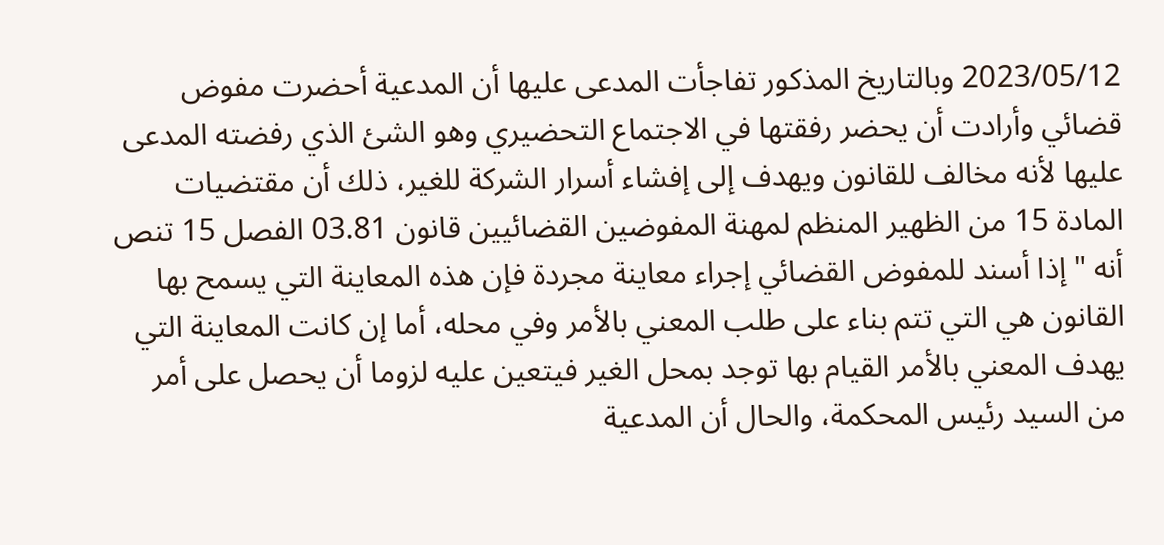2023/05/12 وبالتاريخ المذكور تفاجأت المدعى عليها أن المدعية أحضرت مفوض قضائي وأرادت أن يحضر رفقتها في الاجتماع التحضيري وهو الشئ الذي رفضته المدعى عليها لأنه مخالف للقانون ويهدف إلى إفشاء أسرار الشركة للغير، ذلك أن مقتضيات المادة 15 من الظهير المنظم لمهنة المفوضين القضائيين قانون 03.81 الفصل 15 تنص أنه " إذا أسند للمفوض القضائي إجراء معاينة مجردة فإن هذه المعاينة التي يسمح بها القانون هي التي تتم بناء على طلب المعني بالأمر وفي محله، أما إن كانت المعاينة التي يهدف المعني بالأمر القيام بها توجد بمحل الغير فيتعين عليه لزوما أن يحصل على أمر من السيد رئيس المحكمة، والحال أن المدعية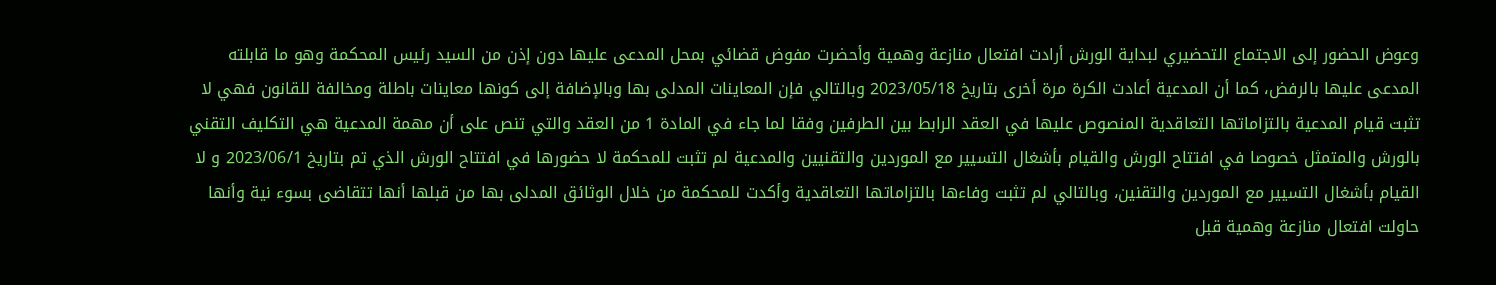وعوض الحضور إلى الاجتماع التحضيري لبداية الورش أرادت افتعال منازعة وهمية وأحضرت مفوض قضائي بمحل المدعى عليها دون إذن من السيد رئيس المحكمة وهو ما قابلته المدعى عليها بالرفض، كما أن المدعية أعادت الكرة مرة أخرى بتاريخ 2023/05/18 وبالتالي فإن المعاينات المدلى بها وبالإضافة إلى كونها معاينات باطلة ومخالفة للقانون فهي لا تثبت قيام المدعية بالتزاماتها التعاقدية المنصوص عليها في العقد الرابط بين الطرفين وفقا لما جاء في المادة 1 من العقد والتي تنص على أن مهمة المدعية هي التكليف التقني بالورش والمتمثل خصوصا في افتتاح الورش والقيام بأشغال التسيير مع الموردين والتقنيين والمدعية لم تثبت للمحكمة لا حضورها في افتتاح الورش الذي تم بتاريخ 2023/06/1 و لا القيام بأشغال التسيير مع الموردين والتقنين، وبالتالي لم تثبت وفاءها بالتزاماتها التعاقدية وأكدت للمحكمة من خلال الوثائق المدلى بها من قبلها أنها تتقاضى بسوء نية وأنها حاولت افتعال منازعة وهمية قبل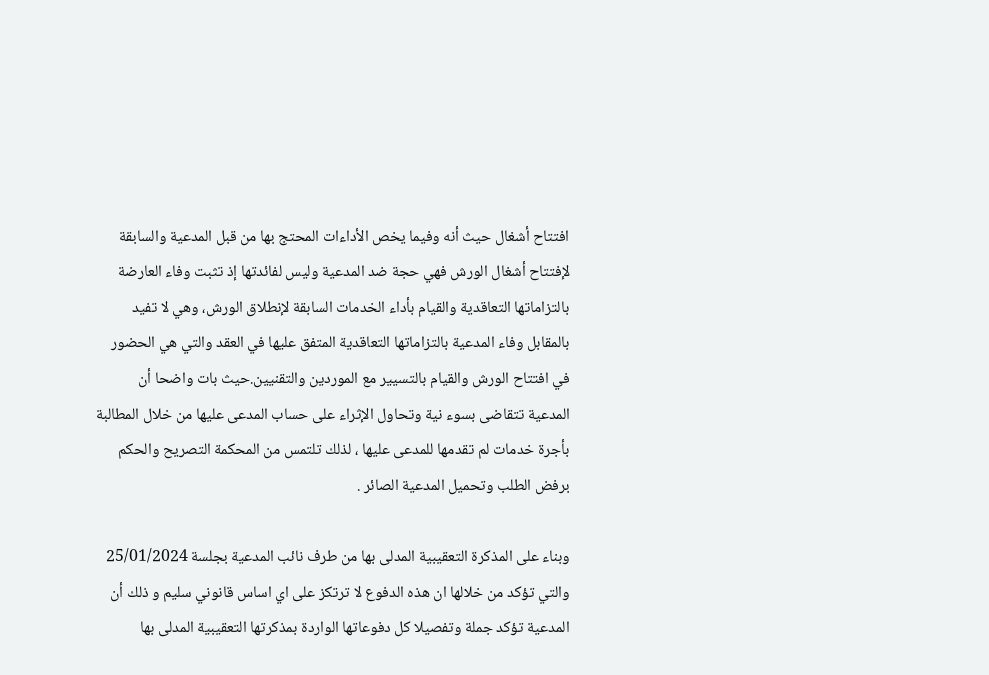افتتاح أشغال حيث أنه وفيما يخص الأداءات المحتج بها من قبل المدعية والسابقة لإفتتاح أشغال الورش فهي حجة ضد المدعية وليس لفائدتها إذ تثبت وفاء العارضة بالتزاماتها التعاقدية والقيام بأداء الخدمات السابقة لإنطلاق الورش، وهي لا تفيد بالمقابل وفاء المدعية بالتزاماتها التعاقدية المتفق عليها في العقد والتي هي الحضور في افتتاح الورش والقيام بالتسيير مع الموردين والتقنيين.حيث بات واضحا أن المدعية تتقاضى بسوء نية وتحاول الإثراء على حساب المدعى عليها من خلال المطالبة بأجرة خدمات لم تقدمها للمدعى عليها ، لذلك تلتمس من المحكمة التصريح والحكم برفض الطلب وتحميل المدعية الصائر .

وبناء على المذكرة التعقيبية المدلى بها من طرف نائب المدعية بجلسة 25/01/2024 والتي تؤكد من خلالها ان هذه الدفوع لا ترتكز على اي اساس قانوني سليم و ذلك أن المدعية تؤكد جملة وتفصيلا كل دفوعاتها الواردة بمذكرتها التعقيبية المدلى بها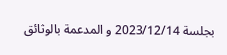بجلسة 2023/12/14 و المدعمة بالوثائق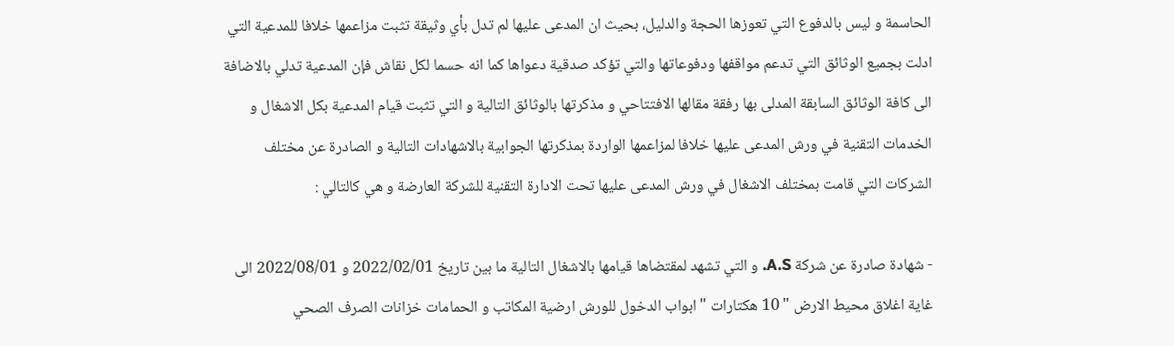الحاسمة و ليس بالدفوع التي تعوزها الحجة والدليل، بحيث ان المدعى عليها لم تدل بأي وثيقة تثبت مزاعمها خلافا للمدعية التي ادلت بجميع الوثائق التي تدعم مواقفها ودفوعاتها والتي تؤكد صدقية دعواها كما انه حسما لكل نقاش فإن المدعية تدلي بالاضافة الى كافة الوثائق السابقة المدلى بها رفقة مقالها الافتتاحي و مذكرتها بالوثائق التالية و التي تثبت قيام المدعية بكل الاشغال و الخدمات التقنية في ورش المدعى عليها خلافا لمزاعمها الواردة بمذكرتها الجوابية بالاشهادات التالية و الصادرة عن مختلف الشركات التي قامت بمختلف الاشغال في ورش المدعى عليها تحت الادارة التقنية للشركة العارضة و هي كالتالي :

- شهادة صادرة عن شركة A.S. و التي تشهد لمقتضاها قيامها بالاشغال التالية ما بين تاريخ 2022/02/01 و 2022/08/01 الى غاية اغلاق محيط الارض " 10 هكتارات "ابواب الدخول للورش ارضية المكاتب و الحمامات خزانات الصرف الصحي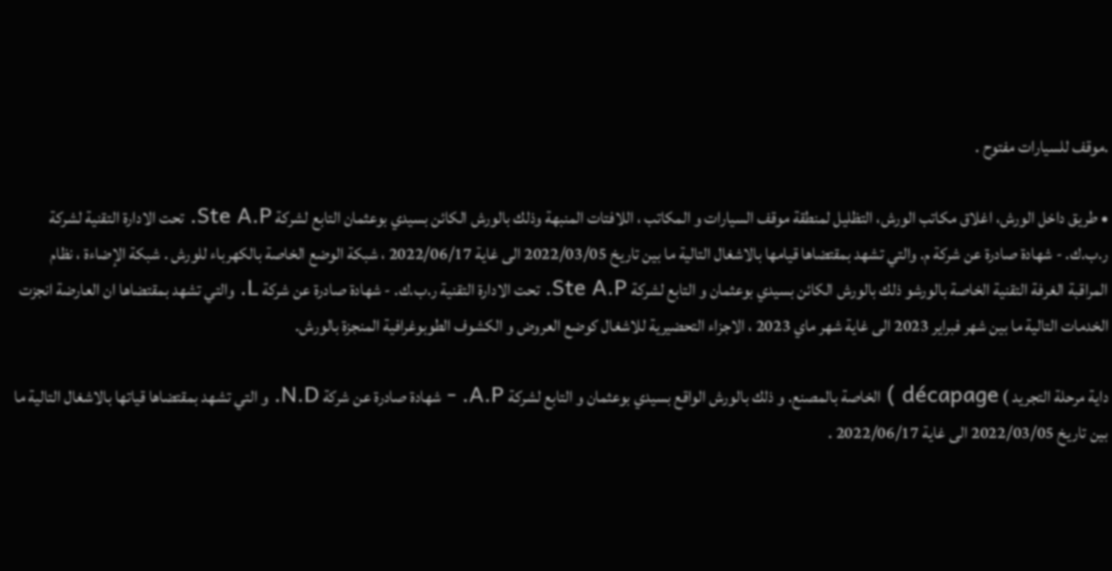.موقف للسيارات مفتوح .

• طريق داخل الورش، اغلاق مكاتب الورش، التظليل لمنطقة موقف السيارات و المكاتب ، اللافتات المنبهة وذلك بالورش الكائن بسيدي بوعثمان التابع لشركة Ste A.P. تحت الادارة التقنية لشركة ر.ب.ك. - شهادة صادرة عن شركة م. والتي تشهد بمقتضاها قيامها بالاشغال التالية ما بين تاريخ 2022/03/05 الى غاية 2022/06/17 ، شبكة الوضع الخاصة بالكهرباء للورش . شبكة الإضاءة ، نظام المراقبة الغرفة التقنية الخاصة بالورشو ذلك بالورش الكائن بسيدي بوعثمان و التابع لشركة Ste A.P. تحت الادارة التقنية ر.ب.ك. - شهادة صادرة عن شركة L. والتي تشهد بمقتضاها ان العارضة انجزت الخدمات التالية ما بين شهر فبراير 2023 الى غاية شهر ماي 2023 ، الاجزاء التحضيرية للاشغال كوضع العروض و الكشوف الطوبوغرافية المنجزة بالورش.

داية مرحلة التجريد ) décapage ) الخاصة بالمصنع. و ذلك بالورش الواقع بسيدي بوعثمان و التابع لشركة A.P. - شهادة صادرة عن شركة N.D. و التي تشهد بمقتضاها قياتها بالاشغال التالية ما بين تاريخ 2022/03/05 الى غاية 2022/06/17 .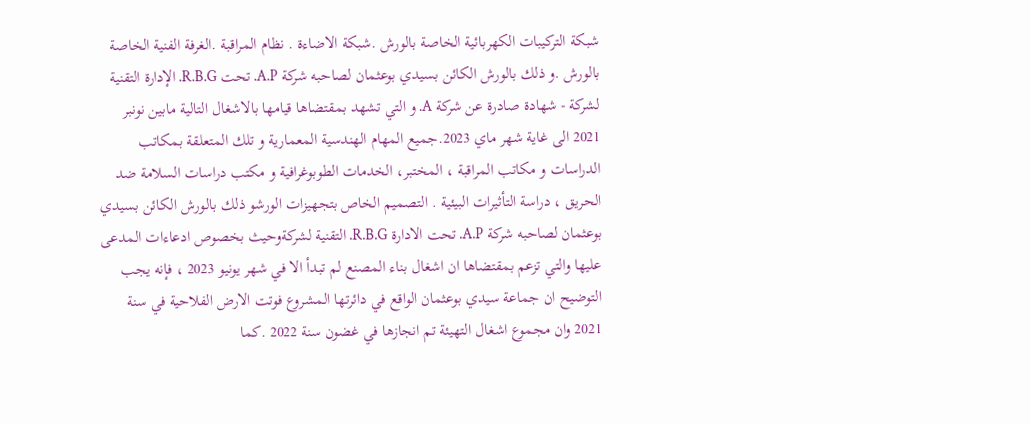شبكة التركيبات الكهربائية الخاصة بالورش .شبكة الاضاءة . نظام المراقبة .الغرفة الفنية الخاصة بالورش .و ذلك بالورش الكائن بسيدي بوعثمان لصاحبه شركة A.P. تحت R.B.G. الإدارة التقنية لشركة - شهادة صادرة عن شركة A. و التي تشهد بمقتضاها قيامها بالاشغال التالية مابين نونبر 2021 الى غاية شهر ماي 2023.جميع المهام الهندسية المعمارية و تلك المتعلقة بمكاتب الدراسات و مكاتب المراقبة ، المختبر، الخدمات الطوبوغرافية و مكتب دراسات السلامة ضد الحريق ، دراسة التأثيرات البيئية . التصميم الخاص بتجهيزات الورشو ذلك بالورش الكائن بسيدي بوعثمان لصاحبه شركة A.P. تحت الادارة R.B.G. التقنية لشركةوحيث بخصوص ادعاءات المدعى عليها والتي تزعم بمقتضاها ان اشغال بناء المصنع لم تبدأ الا في شهر يونيو 2023 ، فإنه يجب التوضيح ان جماعة سيدي بوعثمان الواقع في دائرتها المشروع فوتت الارض الفلاحية في سنة 2021 وان مجموع اشغال التهيئة تم انجازها في غضون سنة 2022 .كما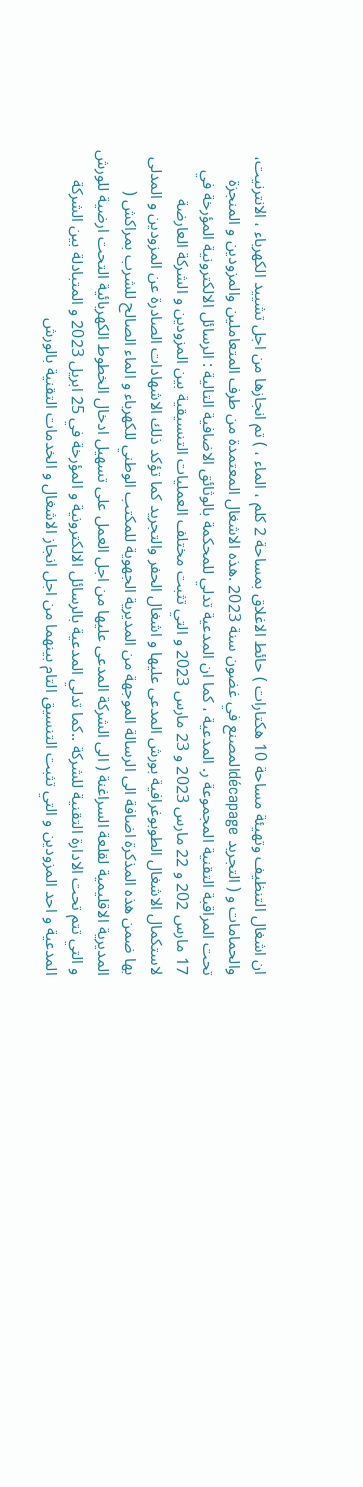ان اشغال التنظيف وتهيئة مساحة 10 هكتارات ) حائط الاغلاق بمساحة 2 كلم ، الماء ، ) تم انجازها من اجل تشييد الكهرباء ، الانترنيت، والحمامات و ( التجريد décapageالمصنع في غضون سنة 2023 .هذه الاشغال المعتمدة من طرف المتعاملين والمزودين و المنجزة تحت المراقبة التقنية المجموعة ر. المدعية ، كما ان المدعية تدلي للمحكمة بالوثائق الاضافية التالية : الرسائل الالكترونية المؤرخة في 17 مارس 202 و 22 مارس 2023 و 23 مارس 2023 و التي تثبت مختلف العمليات التنسيقية بين المزودين و الشركة العارضة لاستكمال الاشغال الطوبوغرافية بورش المدعى عليها و اشغال الحفر والتجريد كما تؤكد ذلك الاشهادات الصادرة عن المزودين و المدلى بها ضمن هذه المذكرة اضافة الى الرسالة الموجهة من المديرية الجهوية للمكتب الوطني للكهرباء و الماء الصالح للشرب بمراكش ( المديرية الاقليمية لقلعة السراغنة ( الى الشركة المدعى عليها من اجل العمل على تسهيل ادخال الخطوط الكهربائية التحت ارضية للورش و التي تتم تحت الادارة التقنية للشركة ..كما تدلي المدعية بالرسائل الالكترونية و المؤرخة في 25 ابريل 2023 و المتبادلة بين الشركة المدعية و احد المزودين و التي تثبت التنسيق التام بينهما من اجل انجاز الاشغال و الخدمات التقنية بالورش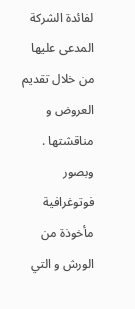لفائدة الشركة المدعى عليها من خلال تقديم العروض و مناقشتها . وبصور فوتوغرافية مأخوذة من الورش و التي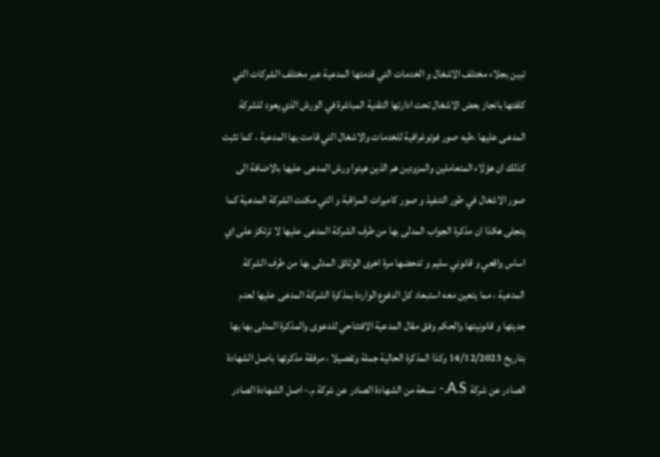تبين بجلاء مختلف الاشغال و الخدمات التي قدمتها المدعية عبر مختلف الشركات التي كلفتها بانجاز بعض الاشغال تحت ادارتها التقنية المباشرة في الورش الذي يعود للشركة المدعى عليها .طيه صور فوتوغرافية للخدمات والاشغال التي قامت بها المدعية ، كما تثبت كذلك ان هؤلاء المتعاملين والمزودين هم الذين هيئوا ورش المدعى عليها بالاضافة الى صور الاشغال في طور التنفيذ و صور كاميرات المراقبة و التي مكنت الشركة المدعية كما يتجلى هكذا ان مذكرة الجواب المدلى بها من طرف الشركة المدعى عليها لا ترتكز على اي اساس واقعي و قانوني سليم و تدحضها مرة اخرى الوثائق المدلى بها من طرف الشركة المدعية ، مما يتعين معه استبعاد كل الدفوع الواردة بمذكرة الشركة المدعى عليها لعدم جديتها و قانونيتها والحكم وفق مقال المدعية الافتتاحي للدعوى والمذكرة المدلى بها بها بتاريخ 14/12/2023 وكذا المذكرة الحالية جملة وتفصيلا ، مرفقة مذكرتها باصل الشهادة الصادر عن شركة A.S.- نسخة من الشهادة الصادر عن شركة م.- اصل الشهادة الصادر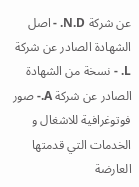عن شركة N.D. - اصل الشهادة الصادر عن شركة L. - نسخة من الشهادة الصادر عن شركة A.- صور فوتوغرافية للاشغال و الخدمات التي قدمتها العارضة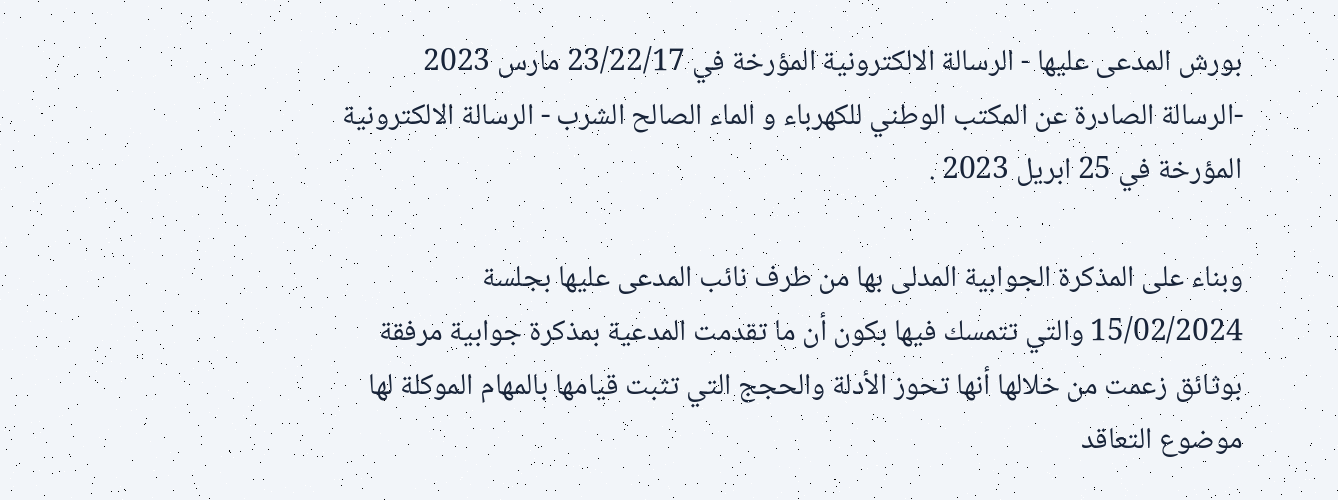بورش المدعى عليها - الرسالة الالكترونية المؤرخة في 23/22/17 مارس 2023 -الرسالة الصادرة عن المكتب الوطني للكهرباء و الماء الصالح الشرب - الرسالة الالكترونية المؤرخة في 25 ابريل 2023 .

وبناء على المذكرة الجوابية المدلى بها من طرف نائب المدعى عليها بجلسة 15/02/2024 والتي تتمسك فيها بكون أن ما تقدمت المدعية بمذكرة جوابية مرفقة بوثائق زعمت من خلالها أنها تحوز الأدلة والحجج التي تثبت قيامها بالمهام الموكلة لها موضوع التعاقد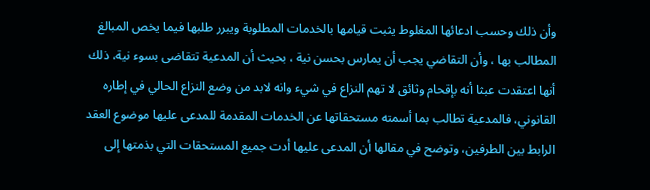وأن ذلك وحسب ادعائها المغلوط يثبت قيامها بالخدمات المطلوبة ويبرر طلبها فيما يخص المبالغ المطالب بها ، وأن التقاضي يجب أن يمارس بحسن نية ، بحيث أن المدعية تتقاضى بسوء نية، ذلك أنها اعتقدت عبثا أنه بإقحام وثائق لا تهم النزاع في شيء وانه لابد من وضع النزاع الحالي في إطاره القانوني، فالمدعية تطالب بما أسمته مستحقاتها عن الخدمات المقدمة للمدعى عليها موضوع العقد الرابط بين الطرفين، وتوضح في مقالها أن المدعى عليها أدت جميع المستحقات التي بذمتها إلى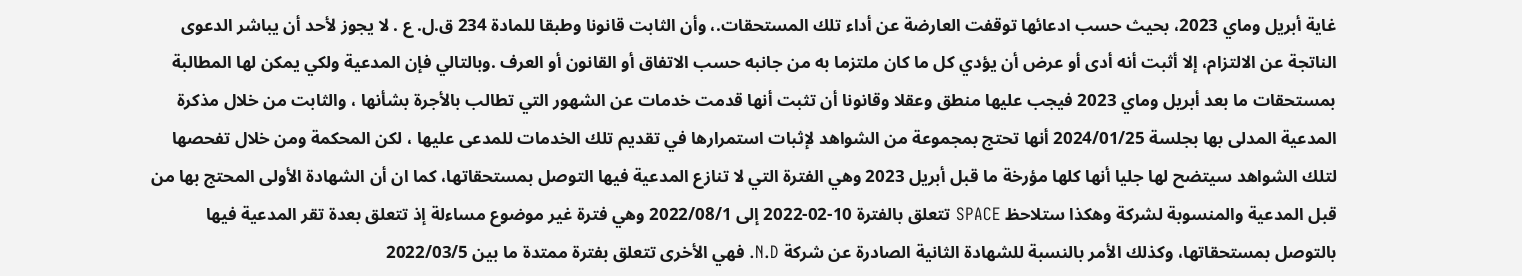غاية أبريل وماي 2023، بحيث حسب ادعائها توقفت العارضة عن أداء تلك المستحقات.، وأن الثابت قانونا وطبقا للمادة 234 ق.ل. ع . لا يجوز لأحد أن يباشر الدعوى الناتجة عن الالتزام، إلا أثبت أنه أدى أو عرض أن يؤدي كل ما كان ملتزما به من جانبه حسب الاتفاق أو القانون أو العرف .وبالتالي فإن المدعية ولكي يمكن لها المطالبة بمستحقات ما بعد أبريل وماي 2023 فيجب عليها منطق وعقلا وقانونا أن تثبت أنها قدمت خدمات عن الشهور التي تطالب بالأجرة بشأنها ، والثابت من خلال مذكرة المدعية المدلى بها بجلسة 2024/01/25 أنها تحتج بمجموعة من الشواهد لإثبات استمرارها في تقديم تلك الخدمات للمدعى عليها ، لكن المحكمة ومن خلال تفحصها لتلك الشواهد سيتضح لها جليا أنها كلها مؤرخة ما قبل أبريل 2023 وهي الفترة التي لا تنازع المدعية فيها التوصل بمستحقاتها، كما ان أن الشهادة الأولى المحتج بها من قبل المدعية والمنسوبة لشركة وهكذا ستلاحظ SPACE تتعلق بالفترة 10-02-2022 إلى 2022/08/1 وهي فترة غير موضوع مساءلة إذ تتعلق بعدة تقر المدعية فيها بالتوصل بمستحقاتها، وكذلك الأمر بالنسبة للشهادة الثانية الصادرة عن شركة N.D. فهي الأخرى تتعلق بفترة ممتدة ما بين 2022/03/5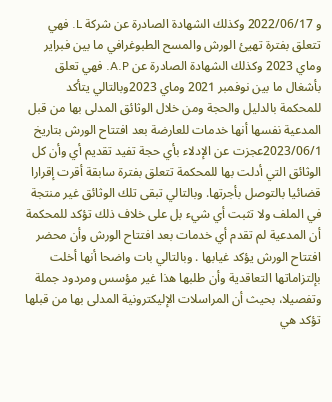و 2022/06/17 وكذلك الشهادة الصادرة عن شركة L. فهي تتعلق بفترة تهيئ الورش والمسح الطبوغرافي ما بين فبراير وماي 2023 وكذلك الشهادة الصادرة عن A.P. فهي تعلق بأشغال ما بين نوفمبر 2021 وماي 2023وبالتالي يتأكد للمحكمة بالدليل والحجة ومن خلال الوثائق المدلى بها من قبل المدعية نفسها أنها خدمات للعارضة بعد افتتاح الورش بتاريخ 2023/06/1عجزت عن الإدلاء بأي حجة تفيد تقديم أي وأن كل الوثائق التي أدلت بها للمحكمة تتعلق بفترة سابقة أقرت إقرارا قضائيا بالتوصل بأجرتها. وبالتالي تبقى تلك الوثائق غير منتجة في الملف ولا تثبت أي شيء بل على خلاف ذلك تؤكد للمحكمة أن المدعية لم تقدم أي خدمات بعد افتتاح الورش وأن محضر افتتاح الورش يؤكد غيابها . وبالتالي بات واضحا أنها أخلت بإلتزاماتها التعاقدية وأن طلبها هذا غير مؤسس ومردود جملة وتفصيلا، بحيث أن المراسلات الإليكترونية المدلى بها من قبلها تؤكد هي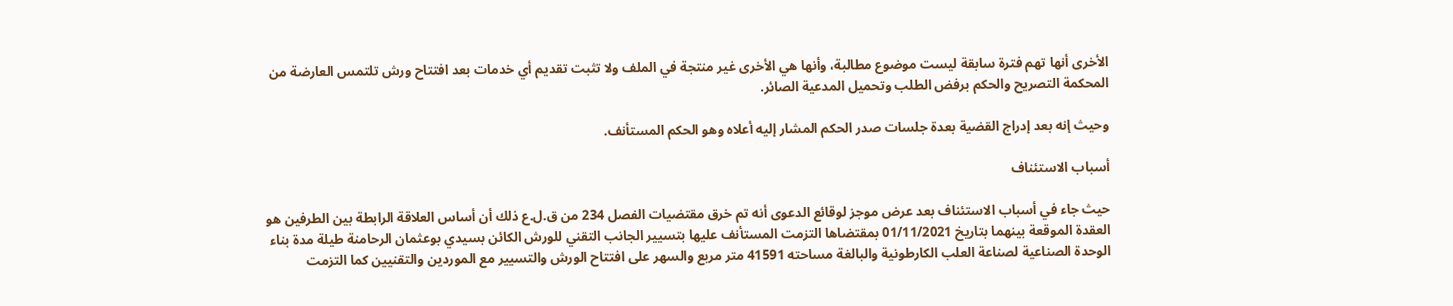الأخرى أنها تهم فترة سابقة ليست موضوع مطالبة، وأنها هي الأخرى غير منتجة في الملف ولا تثبت تقديم أي خدمات بعد افتتاح ورش تلتمس العارضة من المحكمة التصريح والحكم برفض الطلب وتحميل المدعية الصائر.

وحيث إنه بعد إدراج القضية بعدة جلسات صدر الحكم المشار إليه أعلاه وهو الحكم المستأنف.

أسباب الاستئناف

حيث جاء في أسباب الاستئناف بعد عرض موجز لوقائع الدعوى أنه تم خرق مقتضيات الفصل 234 من ق.ل.ع ذلك أن أساس العلاقة الرابطة بين الطرفين هو العقدة الموقعة بينهما بتاريخ 01/11/2021 بمقتضاها التزمت المستأنف عليها بتسيير الجانب التقني للورش الكائن بسيدي بوعثمان الرحامنة طيلة مدة بناء الوحدة الصناعية لصناعة العلب الكارطونية والبالغة مساحته 41591 متر مربع والسهر على افتتاح الورش والتسيير مع الموردين والتقنيين كما التزمت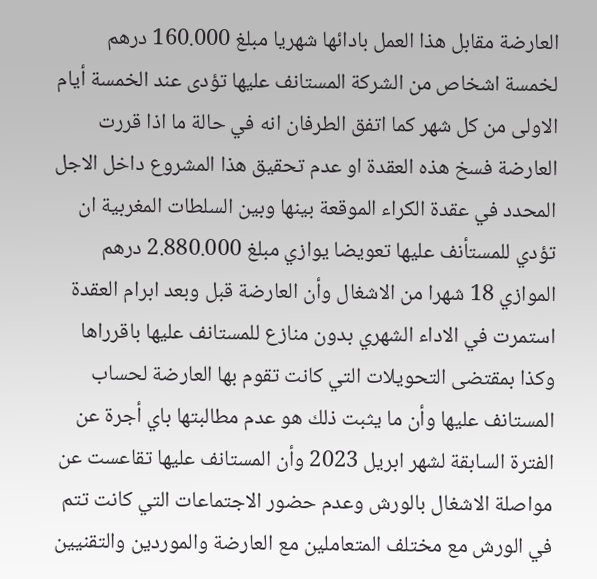العارضة مقابل هذا العمل بادائها شهريا مبلغ 160.000 درهم لخمسة اشخاص من الشركة المستانف عليها تؤدى عند الخمسة أيام الاولى من كل شهر كما اتفق الطرفان انه في حالة ما اذا قررت العارضة فسخ هذه العقدة او عدم تحقيق هذا المشروع داخل الاجل المحدد في عقدة الكراء الموقعة بينها وبين السلطات المغربية ان تؤدي للمستأنف عليها تعويضا يوازي مبلغ 2.880.000 درهم الموازي 18 شهرا من الاشغال وأن العارضة قبل وبعد ابرام العقدة استمرت في الاداء الشهري بدون منازع للمستانف عليها باقرراها وكذا بمقتضى التحويلات التي كانت تقوم بها العارضة لحساب المستانف عليها وأن ما يثبت ذلك هو عدم مطالبتها باي أجرة عن الفترة السابقة لشهر ابريل 2023 وأن المستانف عليها تقاعست عن مواصلة الاشغال بالورش وعدم حضور الاجتماعات التي كانت تتم في الورش مع مختلف المتعاملين مع العارضة والموردين والتقنيين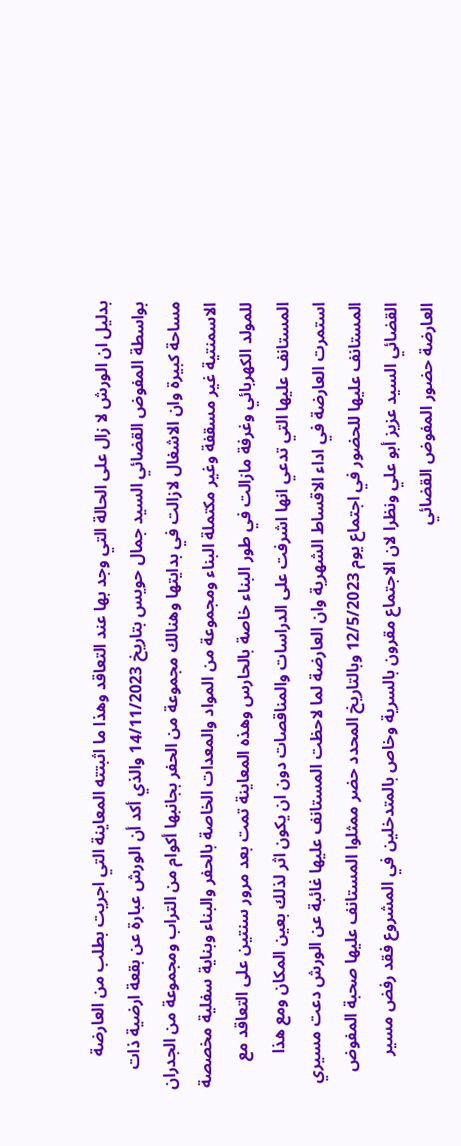بدليل ان الورش لا زال على الحالة التي وجد بها عند التعاقد وهذا ما اثبتته المعاينة التي اجريت بطلب من العارضة بواسطة المفوض القضائي السيد جمال حويس بتاريخ 14/11/2023 والذي أكد أن الورش عبارة عن بقعة ارضية ذات مساحة كبيرة وان الاشغال لازالت في بدايتها وهنالك مجموعة من الحفر بجانبها أكوام من التراب ومجموعة من الجدران الاسمنتية غير مسقفة وغير مكتملة البناء ومجموعة من المواد والمعدات الخاصة بالحفر والبناء وبناية سفلية مخصصة للمولد الكهربائي وغرفة مازالت في طور البناء خاصة بالحارس وهذه المعاينة تمت بعد مرور سنتين على التعاقد مع المستانف عليها التي تدعي انها اشرفت على الدراسات والمناقصات دون ان يكون اثر لذلك بعين المكان ومع هذا استمرت العارضة في اداء الاقساط الشهرية وان العارضة لما لاحظت المستانف عليها غائبة عن الورش دعت مسيري المستانف عليها للحضور في اجتماع يوم 12/5/2023 وبالتاريخ المحدد حضر ممثلوا المستانف عليها صحبة المفوض القضائي السيد عزيز أبو علي ونظرا لان الاجتماع مقرون بالسرية وخاص بالمتدخلين في المشروع فقد رفض مسير العارضة حضور المفوض القضائي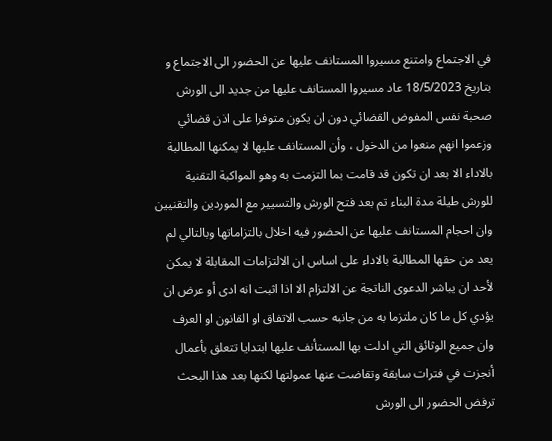في الاجتماع وامتنع مسيروا المستانف عليها عن الحضور الى الاجتماع و بتاريخ 18/5/2023 عاد مسيروا المستانف عليها من جديد الى الورش صحبة نفس المفوض القضائي دون ان يكون متوفرا على اذن قضائي وزعموا انهم منعوا من الدخول ، وأن المستانف عليها لا يمكنها المطالبة بالاداء الا بعد ان تكون قد قامت بما التزمت به وهو المواكبة التقنية للورش طيلة مدة البناء تم بعد فتح الورش والتسيير مع الموردين والتقنيين وان احجام المستانف عليها عن الحضور فيه اخلال بالتزاماتها وبالتالي لم يعد من حقها المطالبة بالاداء على اساس ان الالتزامات المقابلة لا يمكن لأحد ان يباشر الدعوى الناتجة عن الالتزام الا اذا اثبت انه ادى أو عرض ان يؤدي كل ما كان ملتزما به من جانبه حسب الاتفاق او القانون او العرف وان جميع الوثائق التي ادلت بها المستأنف عليها ابتدايا تتعلق بأعمال أنجزت في فترات سابقة وتقاضت عنها عمولتها لكنها بعد هذا البحث ترفض الحضور الى الورش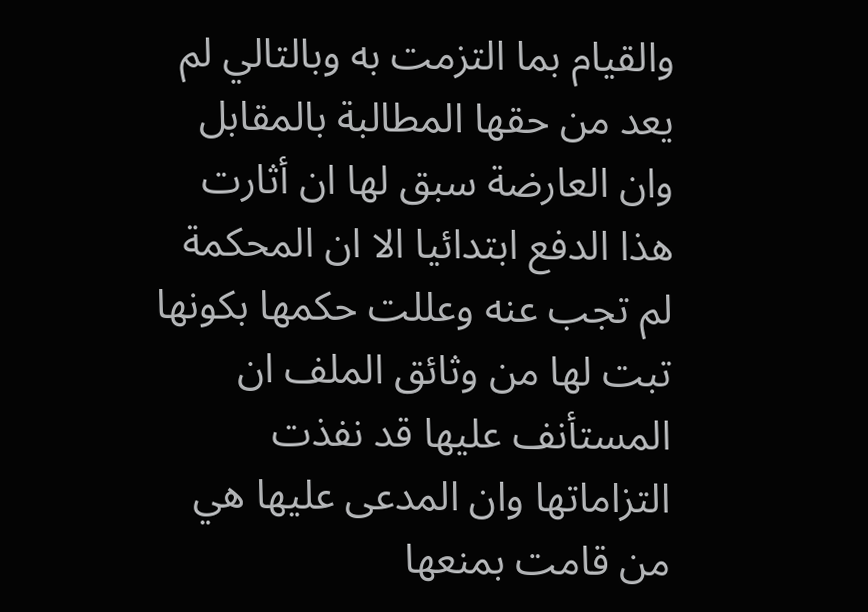والقيام بما التزمت به وبالتالي لم يعد من حقها المطالبة بالمقابل وان العارضة سبق لها ان أثارت هذا الدفع ابتدائيا الا ان المحكمة لم تجب عنه وعللت حكمها بكونها تبت لها من وثائق الملف ان المستأنف عليها قد نفذت التزاماتها وان المدعى عليها هي من قامت بمنعها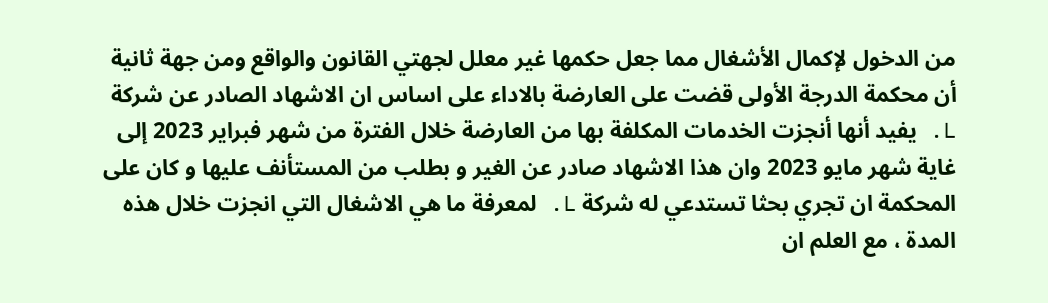من الدخول لإكمال الأشغال مما جعل حكمها غير معلل لجهتي القانون والواقع ومن جهة ثانية أن محكمة الدرجة الأولى قضت على العارضة بالاداء على اساس ان الاشهاد الصادر عن شركة L. يفيد أنها أنجزت الخدمات المكلفة بها من العارضة خلال الفترة من شهر فبراير 2023 إلى غاية شهر مايو 2023 وان هذا الاشهاد صادر عن الغير و بطلب من المستأنف عليها و كان على المحكمة ان تجري بحثا تستدعي له شركة L. لمعرفة ما هي الاشغال التي انجزت خلال هذه المدة ، مع العلم ان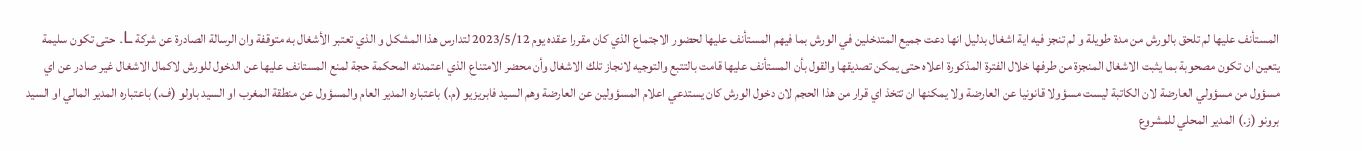المستأنف عليها لم تلحق بالورش من مدة طويلة و لم تنجز فيه اية اشغال بدليل انها دعت جميع المتدخلين في الورش بما فيهم المستأنف عليها لحضور الاجتماع الذي كان مقررا عقده يوم 2023/5/12 لتدارس هذا المشكل و الذي تعتبر الأشغال به متوقفة وان الرسالة الصادرة عن شركة L. حتى تكون سليمة يتعين ان تكون مصحوبة بما يثبت الاشغال المنجزة من طرفها خلال الفترة المذكورة اعلاه حتى يمكن تصديقها والقول بأن المستأنف عليها قامت بالتتبع والتوجيه لانجاز تلك الاشغال وأن محضر الامتناع الذي اعتمدته المحكمة حجة لمنع المستانف عليها عن الدخول للورش لاكمال الاشغال غير صادر عن اي مسؤول من مسؤولي العارضة لان الكاتبة ليست مسؤولا قانونيا عن العارضة ولا يمكنها ان تتخذ اي قرار من هذا الحجم لان دخول الورش كان يستدعي اعلام المسؤولين عن العارضة وهم السيد فابريزيو (م.) باعتباره المدير العام والمسؤول عن منطقة المغرب او السيد باولو (ف.) باعتباره المدير المالي او السيد برونو (ز.) المدير المحلي للمشروع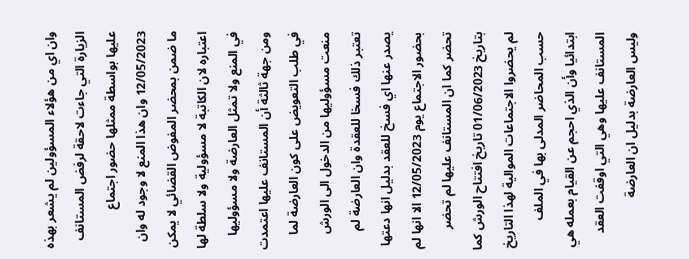وان اي من هؤلاء المسؤولين لم يشعر بهذه الزيارة التي جاءت لاحقة لرفض المستانف عليها بواسطة ممثلها حضور اجتماع 12/05/2023 وان هذا المنع لا وجود له وان ما ضمن بمحضر المفوض القضائي لا يمكن اعتباره لان الكاتبة لا مسؤولية ولا سلطة لها في المنع ولا تمثل العارضة ولا مسؤوليها ومن جهة ثالثة أن المستانف عليها اعتمدت في طلب التعويض على كون العارضة لما منعت مسؤوليها من الدخول الى الورش تعتبر ذلك فسخا للعقدة وان العارضة لم يصدر عنها اي فسخ للعقد بدليل انها دعتها بحضور الاجتماع يوم 12/05/2023 الا انها لم تحضر كما ان المستانف عليها لم تحضر بتاريخ 01/06/2023 تاريخ افتتاح الورش كما لم يحضروا الاجتماعات الموالية لهذا التاريخ حسب المحاضر المدلى بها في الملف ابتدائيا وأن الذي احجم عن القيام بعمله هي المستانف عليها وهي التي اوقفت العقد وليس العارضة بدليل ان العارضة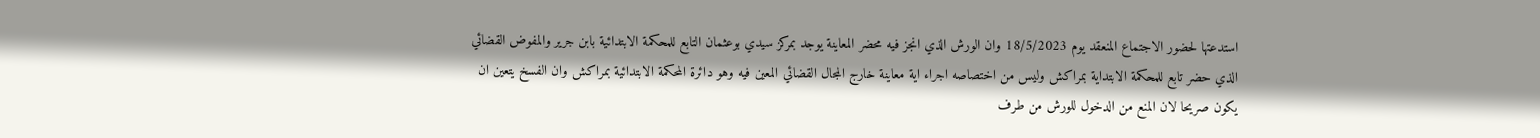استدعتها لحضور الاجتماع المنعقد يوم 18/5/2023 وان الورش الذي انجز فيه محضر المعاينة يوجد بمركز سيدي بوعثمان التابع للمحكمة الابتدائية بابن جرير والمفوض القضائي الذي حضر تابع للمحكمة الابتداية بمراكش وليس من اختصاصه اجراء اية معاينة خارج المجال القضائي المعين فيه وهو دائرة المحكمة الابتدائية بمراكش وان الفسخ يتعين ان يكون صريحا لان المنع من الدخول للورش من طرف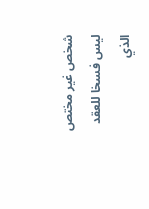شخص غير مختص ليس فسخا للعقد الذي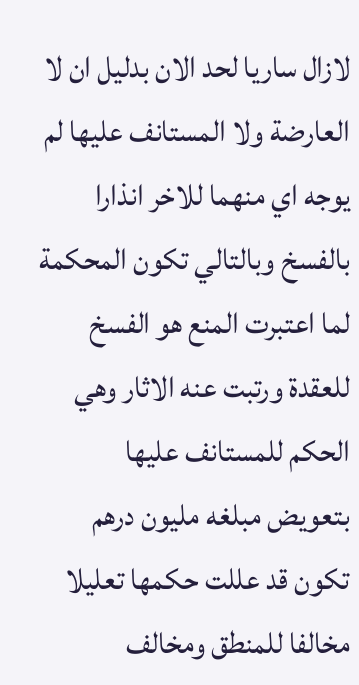لازال ساريا لحد الان بدليل ان لا العارضة ولا المستانف عليها لم يوجه اي منهما للاخر انذارا بالفسخ وبالتالي تكون المحكمة لما اعتبرت المنع هو الفسخ للعقدة ورتبت عنه الاثار وهي الحكم للمستانف عليها بتعويض مبلغه مليون درهم تكون قد عللت حكمها تعليلا مخالفا للمنطق ومخالف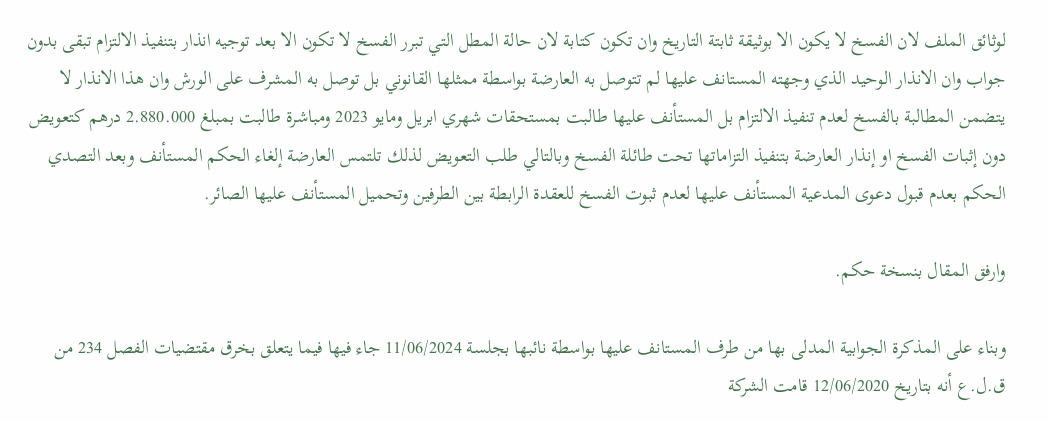لوثائق الملف لان الفسخ لا يكون الا بوثيقة ثابتة التاريخ وان تكون كتابة لان حالة المطل التي تبرر الفسخ لا تكون الا بعد توجيه انذار بتنفيذ الالتزام تبقى بدون جواب وان الانذار الوحيد الذي وجهته المستانف عليها لم تتوصل به العارضة بواسطة ممثلها القانوني بل توصل به المشرف على الورش وان هذا الانذار لا يتضمن المطالبة بالفسخ لعدم تنفيذ الالتزام بل المستأنف عليها طالبت بمستحقات شهري ابريل ومايو 2023 ومباشرة طالبت بمبلغ 2.880.000 درهم كتعويض دون إثبات الفسخ او إنذار العارضة بتنفيذ التزاماتها تحت طائلة الفسخ وبالتالي طلب التعويض لذلك تلتمس العارضة إلغاء الحكم المستأنف وبعد التصدي الحكم بعدم قبول دعوى المدعية المستأنف عليها لعدم ثبوت الفسخ للعقدة الرابطة بين الطرفين وتحميل المستأنف عليها الصائر.

وارفق المقال بنسخة حكم.

وبناء على المذكرة الجوابية المدلى بها من طرف المستانف عليها بواسطة نائبها بجلسة 11/06/2024 جاء فيها فيما يتعلق بخرق مقتضيات الفصل 234 من ق.ل.ع أنه بتاريخ 12/06/2020 قامت الشركة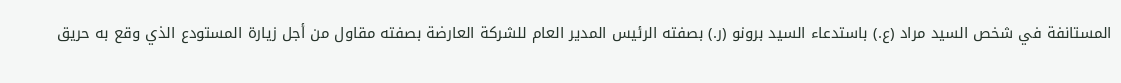المستانفة في شخص السيد مراد (ع.) باستدعاء السيد برونو (ر.) بصفته الرئيس المدير العام للشركة العارضة بصفته مقاول من أجل زيارة المستودع الذي وقع به حريق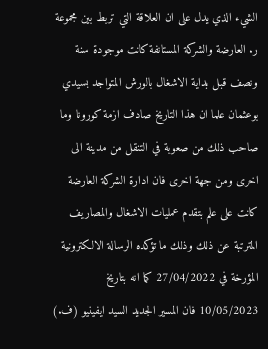الشيء الذي يدل على ان العلاقة التي تربط بين مجموعة ر. العارضة والشركة المستانفة كانت موجودة سنة ونصف قبل بداية الاشغال بالورش المتواجد بسيدي بوعثمان علما ان هذا التاريخ صادف ازمة كورونا وما صاحب ذلك من صعوبة في التنقل من مدينة الى اخرى ومن جهة اخرى فان ادارة الشركة العارضة كانت على علم بتقدم عمليات الاشغال والمصاريف المترتبة عن ذلك وذلك ما تؤكده الرسالة الالكترونية المؤرخة في 27/04/2022 كما انه بتاريخ 10/05/2023 فان المسير الجديد السيد ايفينيو (ف.)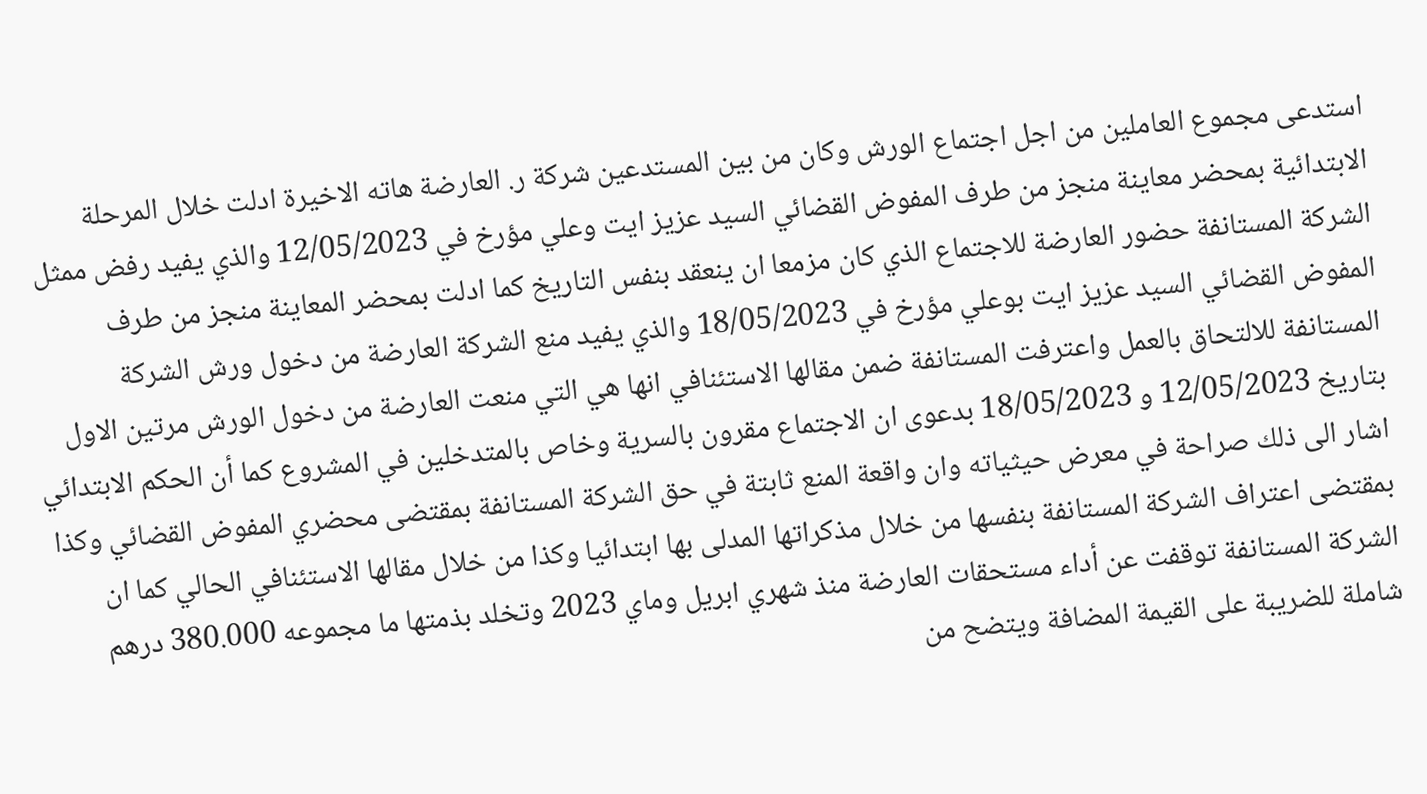استدعى مجموع العاملين من اجل اجتماع الورش وكان من بين المستدعين شركة ر. العارضة هاته الاخيرة ادلت خلال المرحلة الابتدائية بمحضر معاينة منجز من طرف المفوض القضائي السيد عزيز ايت وعلي مؤرخ في 12/05/2023 والذي يفيد رفض ممثل الشركة المستانفة حضور العارضة للاجتماع الذي كان مزمعا ان ينعقد بنفس التاريخ كما ادلت بمحضر المعاينة منجز من طرف المفوض القضائي السيد عزيز ايت بوعلي مؤرخ في 18/05/2023 والذي يفيد منع الشركة العارضة من دخول ورش الشركة المستانفة للالتحاق بالعمل واعترفت المستانفة ضمن مقالها الاستئنافي انها هي التي منعت العارضة من دخول الورش مرتين الاول بتاريخ 12/05/2023 و 18/05/2023 بدعوى ان الاجتماع مقرون بالسرية وخاص بالمتدخلين في المشروع كما أن الحكم الابتدائي اشار الى ذلك صراحة في معرض حيثياته وان واقعة المنع ثابتة في حق الشركة المستانفة بمقتضى محضري المفوض القضائي وكذا بمقتضى اعتراف الشركة المستانفة بنفسها من خلال مذكراتها المدلى بها ابتدائيا وكذا من خلال مقالها الاستئنافي الحالي كما ان الشركة المستانفة توقفت عن أداء مستحقات العارضة منذ شهري ابريل وماي 2023 وتخلد بذمتها ما مجموعه 380.000 درهم شاملة للضريبة على القيمة المضافة ويتضح من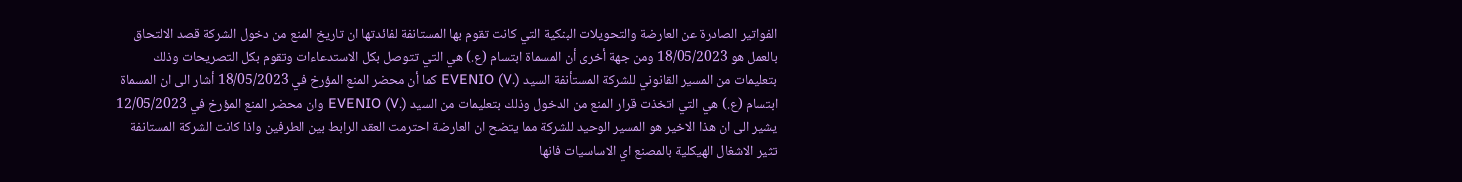الفواتير الصادرة عن العارضة والتحويلات البنكية التي كانت تقوم بها المستانفة لفائدتها ان تاريخ المنع من دخول الشركة قصد الالتحاق بالعمل هو 18/05/2023 ومن جهة أخرى أن المسماة ابتسام (ع.) هي التي تتوصل بكل الاستدعاءات وتقوم بكل التصريحات وذلك بتعليمات من المسير القانوني للشركة المستأنفة السيد EVENIO (V.) كما أن محضر المنع المؤرخ في 18/05/2023 أشار الى ان المسماة ابتسام (ع.) هي التي اتخذت قرار المنع من الدخول وذلك بتعليمات من السيد EVENIO (V.) وان محضر المنع المؤرخ في 12/05/2023 يشير الى ان هذا الاخير هو المسير الوحيد للشركة مما يتضح ان العارضة احترمت العقد الرابط بين الطرفين واذا كانت الشركة المستانفة تثير الاشغال الهيكلية بالمصنع اي الاساسيات فانها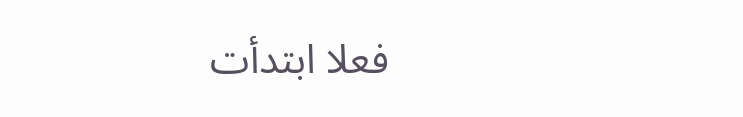فعلا ابتدأت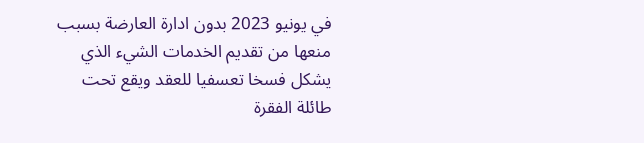في يونيو 2023 بدون ادارة العارضة بسبب منعها من تقديم الخدمات الشيء الذي يشكل فسخا تعسفيا للعقد ويقع تحت طائلة الفقرة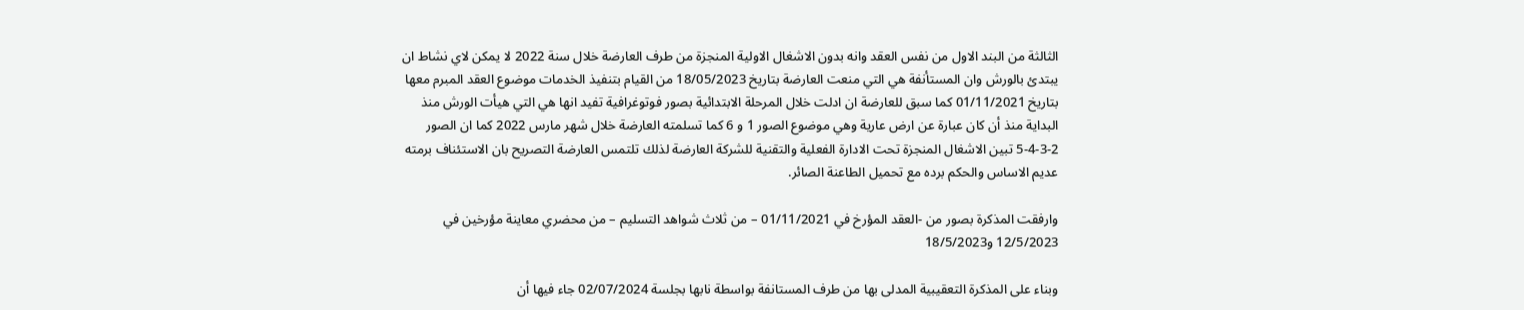الثالثة من البند الاول من نفس العقد وانه بدون الاشغال الاولية المنجزة من طرف العارضة خلال سنة 2022 لا يمكن لاي نشاط ان يبتدئ بالورش وان المستأنفة هي التي منعت العارضة بتاريخ 18/05/2023 من القيام بتنفيذ الخدمات موضوع العقد المبرم معها بتاريخ 01/11/2021 كما سبق للعارضة ان ادلت خلال المرحلة الابتدائية بصور فوتوغرافية تفيد انها هي التي هيأت الورش منذ البداية منذ أن كان عبارة عن ارض عارية وهي موضوع الصور 1 و 6 كما تسلمته العارضة خلال شهر مارس 2022 كما ان الصور 2-3-4-5 تبين الاشغال المنجزة تحت الادارة الفعلية والتقنية للشركة العارضة لذلك تلتمس العارضة التصريح بان الاستئناف برمته عديم الاساس والحكم برده مع تحميل الطاعنة الصائر.

وارفقت المذكرة بصور من -العقد المؤرخ في 01/11/2021 – من ثلاث شواهد التسليم – من محضري معاينة مؤرخين في 12/5/2023 و18/5/2023

وبناء على المذكرة التعقيبية المدلى بها من طرف المستانفة بواسطة نابها بجلسة 02/07/2024 جاء فيها أن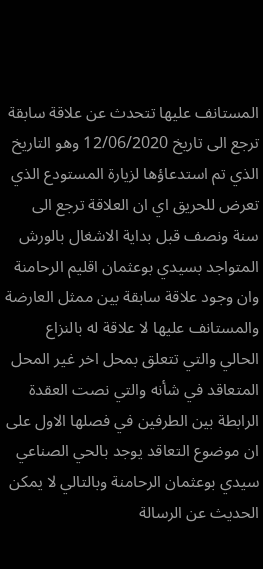المستانف عليها تتحدث عن علاقة سابقة ترجع الى تاريخ 12/06/2020 وهو التاريخ الذي تم استدعاؤها لزيارة المستودع الذي تعرض للحريق اي ان العلاقة ترجع الى سنة ونصف قبل بداية الاشغال بالورش المتواجد بسيدي بوعثمان اقليم الرحامنة وان وجود علاقة سابقة بين ممثل العارضة والمستانف عليها لا علاقة له بالنزاع الحالي والتي تتعلق بمحل اخر غير المحل المتعاقد في شأنه والتي نصت العقدة الرابطة بين الطرفين في فصلها الاول على ان موضوع التعاقد يوجد بالحي الصناعي سيدي بوعثمان الرحامنة وبالتالي لا يمكن الحديث عن الرسالة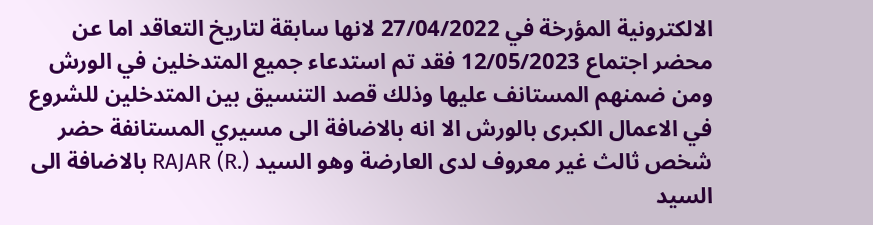الالكترونية المؤرخة في 27/04/2022 لانها سابقة لتاريخ التعاقد اما عن محضر اجتماع 12/05/2023 فقد تم استدعاء جميع المتدخلين في الورش ومن ضمنهم المستانف عليها وذلك قصد التنسيق بين المتدخلين للشروع في الاعمال الكبرى بالورش الا انه بالاضافة الى مسيري المستانفة حضر شخص ثالث غير معروف لدى العارضة وهو السيد RAJAR (R.) بالاضافة الى السيد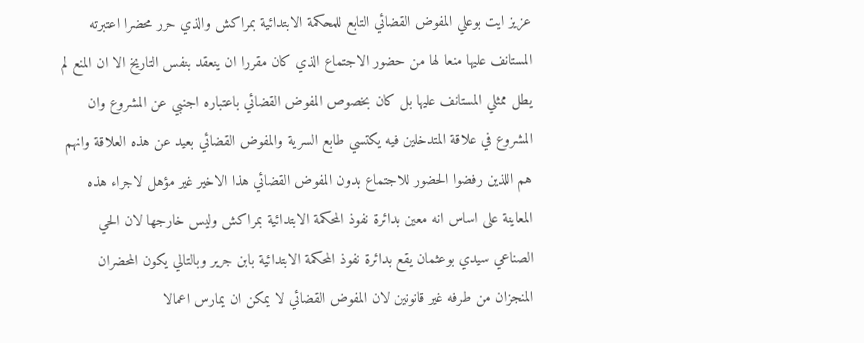عزيز ايت بوعلي المفوض القضائي التابع للمحكمة الابتدائية بمراكش والذي حرر محضرا اعتبرته المستانف عليها منعا لها من حضور الاجتماع الذي كان مقررا ان ينعقد بنفس التاريخ الا ان المنع لم يطل ممثلي المستانف عليها بل كان بخصوص المفوض القضائي باعتباره اجنبي عن المشروع وان المشروع في علاقة المتدخلين فيه يكتسي طابع السرية والمفوض القضائي بعيد عن هذه العلاقة وانهم هم اللذين رفضوا الحضور للاجتماع بدون المفوض القضائي هذا الاخير غير مؤهل لاجراء هذه المعاينة على اساس انه معين بدائرة نفوذ المحكمة الابتدائية بمراكش وليس خارجها لان الحي الصناعي سيدي بوعثمان يقع بدائرة نفوذ المحكمة الابتدائية بابن جرير وبالتالي يكون المحضران المنجزان من طرفه غير قانونين لان المفوض القضائي لا يمكن ان يمارس اعمالا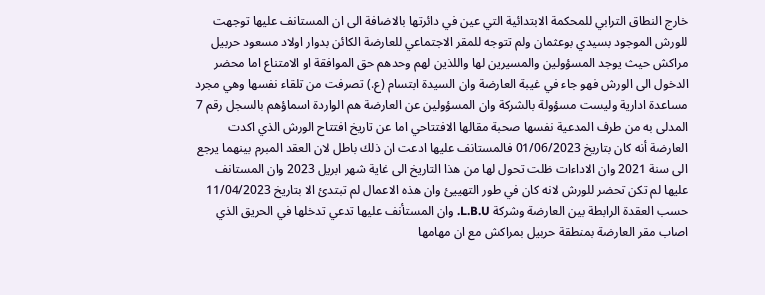خارج النطاق الترابي للمحكمة الابتدائية التي عين في دائرتها بالاضافة الى ان المستانف عليها توجهت للورش الموجود بسيدي بوعثمان ولم تتوجه للمقر الاجتماعي للعارضة الكائن بدوار اولاد مسعود حربيل مراكش حيث يوجد المسؤولين والمسيرين لها واللذين لهم وحدهم حق الموافقة او الامتناع اما محضر الدخول الى الورش فهو جاء في غيبة العارضة وان السيدة ابتسام (ع.) تصرفت من تلقاء نفسها وهي مجرد مساعدة ادارية وليست مسؤولة بالشركة وان المسؤولين عن العارضة هم الواردة اسماؤهم بالسجل رقم 7 المدلى به من طرف المدعية نفسها صحبة مقالها الافتتاحي اما عن تاريخ افتتاح الورش الذي اكدت العارضة أنه كان بتاريخ 01/06/2023 فالمستانف عليها ادعت ان ذلك باطل لان العقد المبرم بينهما يرجع الى سنة 2021 وان الاداءات ظلت تحول لها من هذا التاريخ الى غاية شهر ابريل 2023 وان المستانف عليها لم تكن تحضر للورش لانه كان في طور التهييئ وان هذه الاعمال لم تبتدئ الا بتاريخ 11/04/2023 حسب العقدة الرابطة بين العارضة وشركة L.B.U. وان المستأنف عليها تدعي تدخلها في الحريق الذي اصاب مقر العارضة بمنطقة حربيل بمراكش مع ان مهامها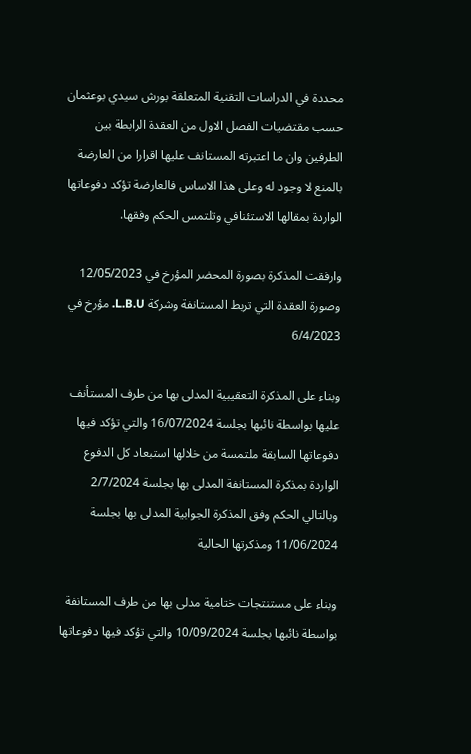محددة في الدراسات التقنية المتعلقة بورش سيدي بوعثمان حسب مقتضيات الفصل الاول من العقدة الرابطة بين الطرفين وان ما اعتبرته المستانف عليها اقرارا من العارضة بالمنع لا وجود له وعلى هذا الاساس فالعارضة تؤكد دفوعاتها الواردة بمقالها الاستئنافي وتلتمس الحكم وفقها.

وارفقت المذكرة بصورة المحضر المؤرخ في 12/05/2023 وصورة العقدة التي تربط المستانفة وشركة L.B.U. مؤرخ في 6/4/2023

وبناء على المذكرة التعقيبية المدلى بها من طرف المستأنف عليها بواسطة نائبها بجلسة 16/07/2024 والتي تؤكد فيها دفوعاتها السابقة ملتمسة من خلالها استبعاد كل الدفوع الواردة بمذكرة المستانفة المدلى بها بجلسة 2/7/2024 وبالتالي الحكم وفق المذكرة الجوابية المدلى بها بجلسة 11/06/2024 ومذكرتها الحالية

وبناء على مستنتجات ختامية مدلى بها من طرف المستانفة بواسطة نائبها بجلسة 10/09/2024 والتي تؤكد فيها دفوعاتها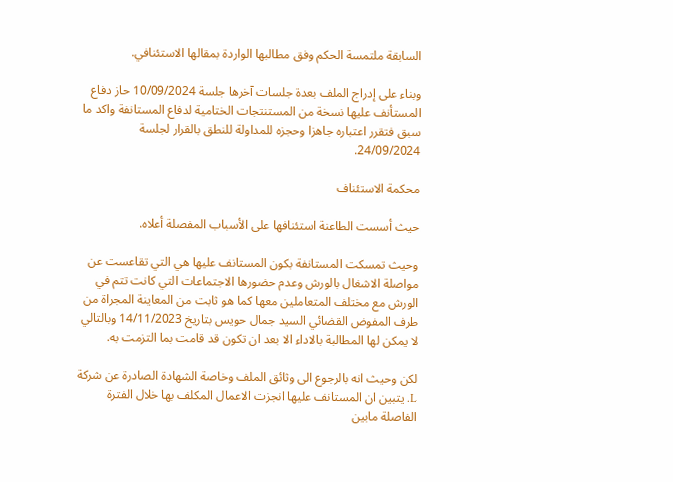السابقة ملتمسة الحكم وفق مطالبها الواردة بمقالها الاستئنافي.

وبناء على إدراج الملف بعدة جلسات آخرها جلسة 10/09/2024 حاز دفاع المستأنف عليها نسخة من المستنتجات الختامية لدفاع المستانفة واكد ما سبق فتقرر اعتباره جاهزا وحجزه للمداولة للنطق بالقرار لجلسة 24/09/2024.

محكمة الاستئناف

حيث أسست الطاعنة استئنافها على الأسباب المفصلة أعلاه.

وحيث تمسكت المستانفة بكون المستانف عليها هي التي تقاعست عن مواصلة الاشغال بالورش وعدم حضورها الاجتماعات التي كانت تتم في الورش مع مختلف المتعاملين معها كما هو ثابت من المعاينة المجراة من طرف المفوض القضائي السيد جمال حويس بتاريخ 14/11/2023 وبالتالي لا يمكن لها المطالبة بالاداء الا بعد ان تكون قد قامت بما التزمت به.

لكن وحيث انه بالرجوع الى وثائق الملف وخاصة الشهادة الصادرة عن شركة L. يتبين ان المستانف عليها انجزت الاعمال المكلف بها خلال الفترة الفاصلة مابين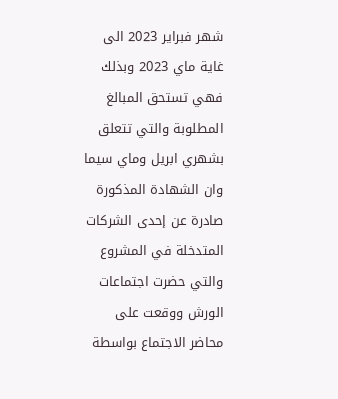شهر فبراير 2023 الى غاية ماي 2023 وبذلك فهي تستحق المبالغ المطلوبة والتي تتعلق بشهري ابريل وماي سيما وان الشهادة المذكورة صادرة عن إحدى الشركات المتدخلة في المشروع والتي حضرت اجتماعات الورش ووقعت على محاضر الاجتماع بواسطة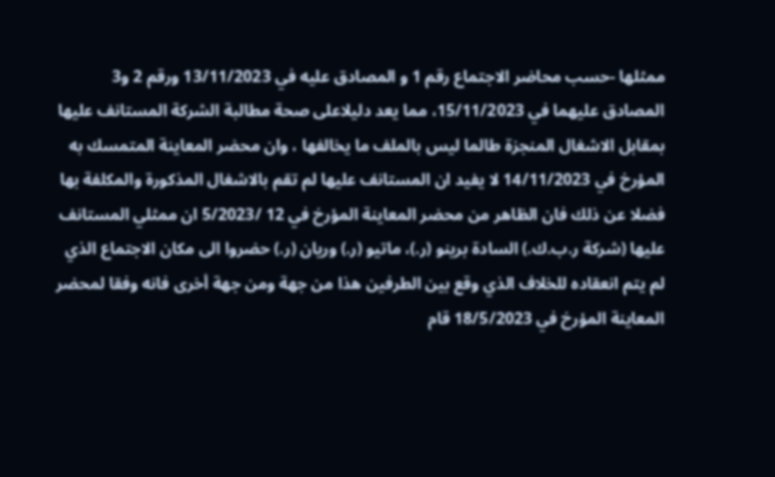ممثلها -حسب محاضر الاجتماع رقم 1 و المصادق عليه في 13/11/2023 ورقم 2 و3 المصادق عليهما في 15/11/2023، مما يعد دليلاعلى صحة مطالبة الشركة المستانف عليها بمقابل الاشغال المنجزة طالما ليس بالملف ما يخالفها ، وان محضر المعاينة المتمسك به المؤرخ في 14/11/2023 لا يفيد ان المستانف عليها لم تقم بالاشغال المذكورة والمكلفة بها فضلا عن ذلك فان الظاهر من محضر المعاينة المؤرخ في 12 /5/2023 ان ممثلي المستانف عليها (شركة ر.ب.ك.) السادة برينو (ر.)، ماتيو (ر.) وريان (ر.) حضروا الى مكان الاجتماع الذي لم يتم انعقاده للخلاف الذي وقع بين الطرفين هذا من جهة ومن جهة أخرى فانه وفقا لمحضر المعاينة المؤرخ في 18/5/2023 قام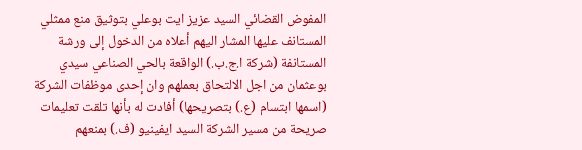المفوض القضائي السيد عزيز ايت بوعلي بتوثيق منع ممثلي المستانف عليها المشار اليهم أعلاه من الدخول إلى ورشة المستانفة (شركة ا.ج.ب.) الواقعة بالحي الصناعي سيدي بوعثمان من اجل الالتحاق بعملهم وان إحدى موظفات الشركة (اسمها ابتسام (ع.) بتصريحها) أفادت له بأنها تلقت تعليمات صريحة من مسير الشركة السيد ايفينيو (ف.) بمنعهم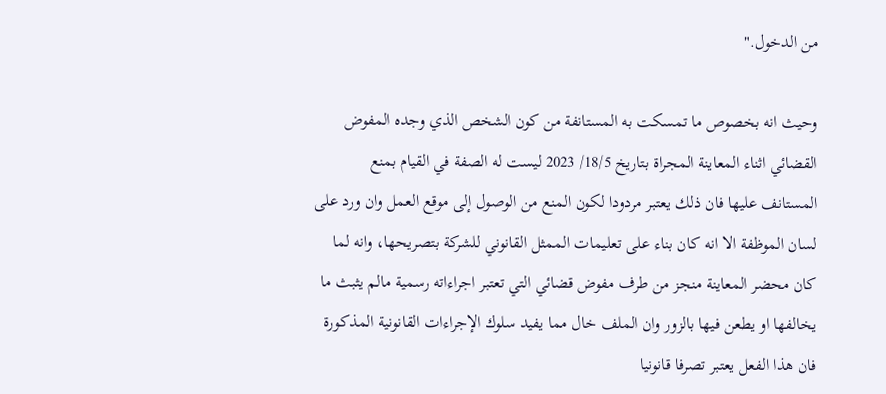من الدخول."

وحيث انه بخصوص ما تمسكت به المستانفة من كون الشخص الذي وجده المفوض القضائي اثناء المعاينة المجراة بتاريخ 18/5/ 2023 ليست له الصفة في القيام بمنع المستانف عليها فان ذلك يعتبر مردودا لكون المنع من الوصول إلى موقع العمل وان ورد على لسان الموظفة الا انه كان بناء على تعليمات الممثل القانوني للشركة بتصريحها، وانه لما كان محضر المعاينة منجز من طرف مفوض قضائي التي تعتبر اجراءاته رسمية مالم يثبث ما يخالفها او يطعن فيها بالزور وان الملف خال مما يفيد سلوك الإجراءات القانونية المذكورة فان هذا الفعل يعتبر تصرفا قانونيا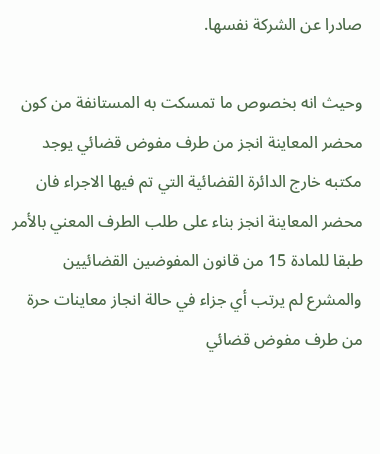صادرا عن الشركة نفسها.

وحيث انه بخصوص ما تمسكت به المستانفة من كون محضر المعاينة انجز من طرف مفوض قضائي يوجد مكتبه خارج الدائرة القضائية التي تم فيها الاجراء فان محضر المعاينة انجز بناء على طلب الطرف المعني بالأمر طبقا للمادة 15 من قانون المفوضين القضائيين والمشرع لم يرتب أي جزاء في حالة انجاز معاينات حرة من طرف مفوض قضائي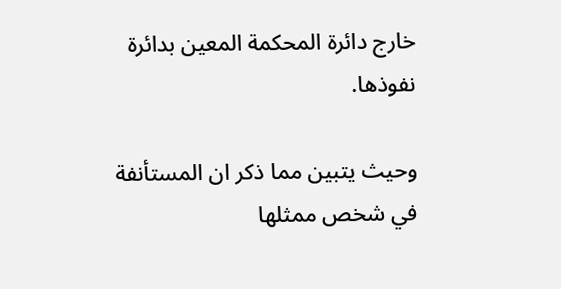خارج دائرة المحكمة المعين بدائرة نفوذها.

وحيث يتبين مما ذكر ان المستأنفة في شخص ممثلها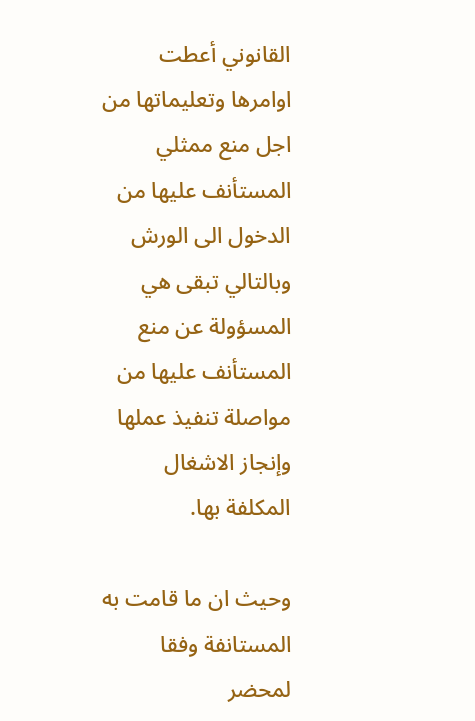القانوني أعطت اوامرها وتعليماتها من اجل منع ممثلي المستأنف عليها من الدخول الى الورش وبالتالي تبقى هي المسؤولة عن منع المستأنف عليها من مواصلة تنفيذ عملها وإنجاز الاشغال المكلفة بها.

وحيث ان ما قامت به المستانفة وفقا لمحضر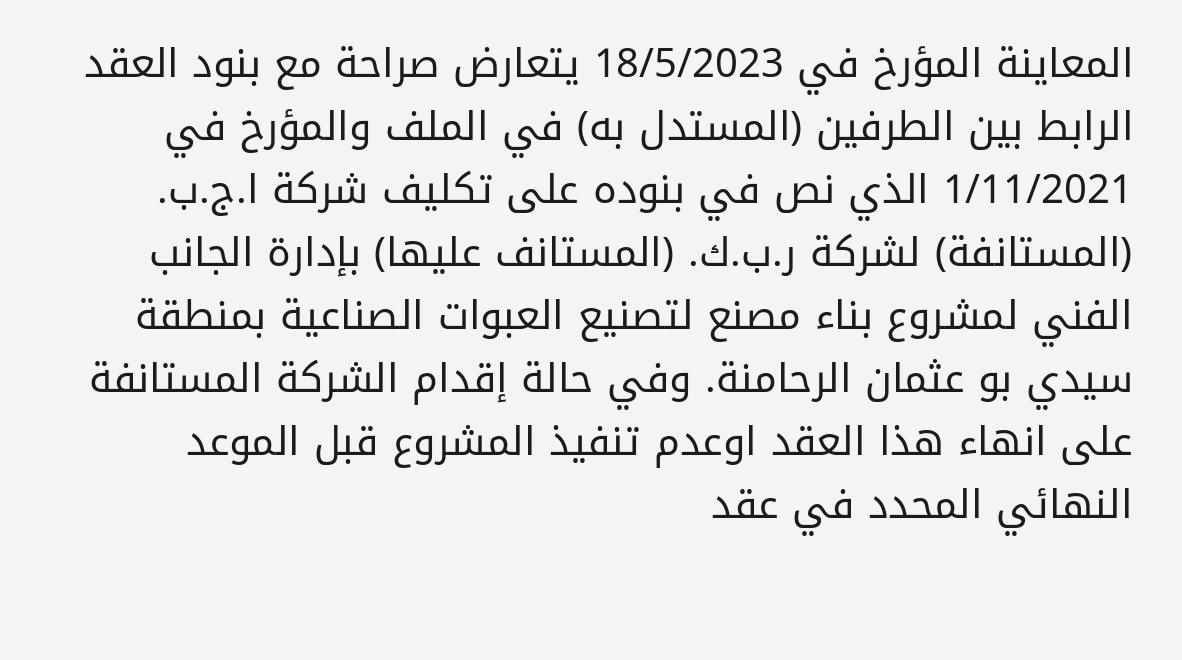المعاينة المؤرخ في 18/5/2023 يتعارض صراحة مع بنود العقد الرابط بين الطرفين (المستدل به) في الملف والمؤرخ في 1/11/2021 الذي نص في بنوده على تكليف شركة ا.ج.ب. (المستانفة) لشركة ر.ب.ك. (المستانف عليها) بإدارة الجانب الفني لمشروع بناء مصنع لتصنيع العبوات الصناعية بمنطقة سيدي بو عثمان الرحامنة. وفي حالة إقدام الشركة المستانفة على انهاء هذا العقد اوعدم تنفيذ المشروع قبل الموعد النهائي المحدد في عقد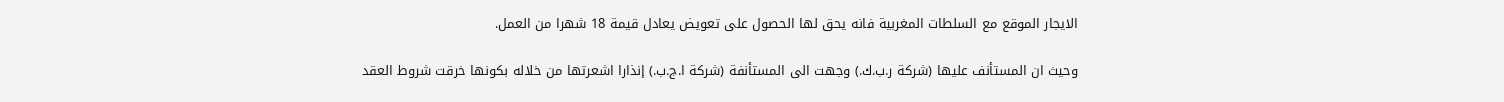الايجار الموقع مع السلطات المغربية فانه يحق لها الحصول على تعويض يعادل قيمة 18 شهرا من العمل.

وحيث ان المستأنف عليها (شركة ر.ب.ك.) وجهت الى المستأنفة (شركة ا.ج.ب.) إنذارا اشعرتها من خلاله بكونها خرقت شروط العقد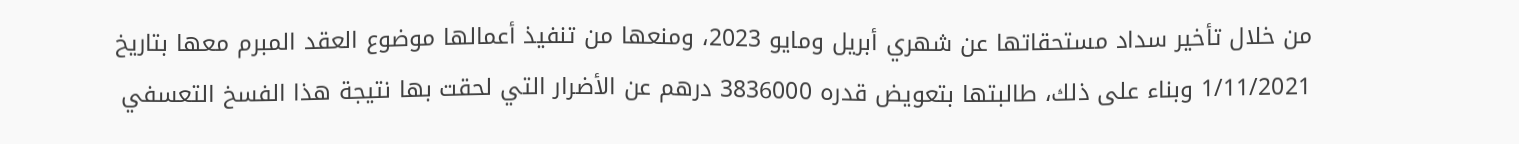من خلال تأخير سداد مستحقاتها عن شهري أبريل ومايو 2023، ومنعها من تنفيذ أعمالها موضوع العقد المبرم معها بتاريخ 1/11/2021 وبناء على ذلك، طالبتها بتعويض قدره 3836000 درهم عن الأضرار التي لحقت بها نتيجة هذا الفسخ التعسفي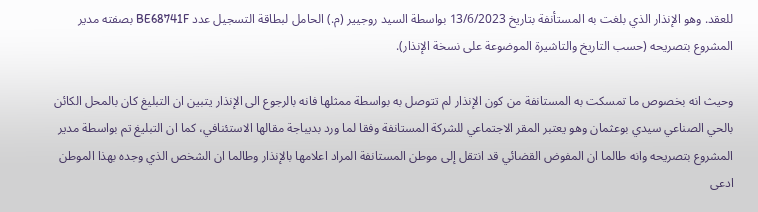للعقد. وهو الإنذار الذي بلغت به المستأنفة بتاريخ 13/6/2023 بواسطة السيد روجيير (م.) الحامل لبطاقة التسجيل عدد BE68741F بصفته مدير المشروع بتصريحه (حسب التاريخ والتاشيرة الموضوعة على نسخة الإنذار).

وحيث انه بخصوص ما تمسكت به المستانفة من كون الإنذار لم تتوصل به بواسطة ممثلها فانه بالرجوع الى الإنذار يتبين ان التبليغ كان بالمحل الكائن بالحي الصناعي سيدي بوعثمان وهو يعتبر المقر الاجتماعي للشركة المستانفة وفقا لما ورد بديباجة مقالها الاستئنافي، كما ان التبليغ تم بواسطة مدير المشروع بتصريحه وانه طالما ان المفوض القضائي قد انتقل إلى موطن المستانفة المراد اعلامها بالإنذار وطالما ان الشخص الذي وجده بهذا الموطن ادعى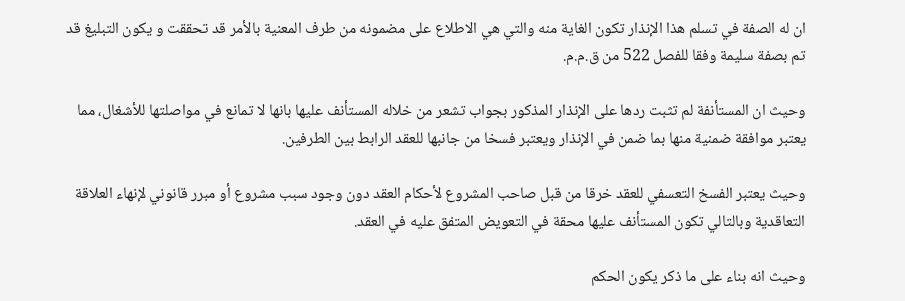ان له الصفة في تسلم هذا الإنذار تكون الغاية منه والتي هي الاطلاع على مضمونه من طرف المعنية بالأمر قد تحققت و يكون التبليغ قد تم بصفة سليمة وفقا للفصل 522 من ق.م.م.

وحيث ان المستأنفة لم تثبت ردها على الإنذار المذكور بجواب تشعر من خلاله المستأنف عليها بانها لا تمانع في مواصلتها للأشغال، مما يعتبر موافقة ضمنية منها بما ضمن في الإنذار ويعتبر فسخا من جانبها للعقد الرابط بين الطرفين.

وحيث يعتبر الفسخ التعسفي للعقد خرقا من قبل صاحب المشروع لأحكام العقد دون وجود سبب مشروع أو مبرر قانوني لإنهاء العلاقة التعاقدية وبالتالي تكون المستأنف عليها محقة في التعويض المتفق عليه في العقد.

وحيث انه بناء على ما ذكر يكون الحكم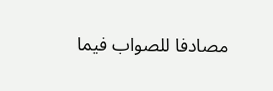مصادفا للصواب فيما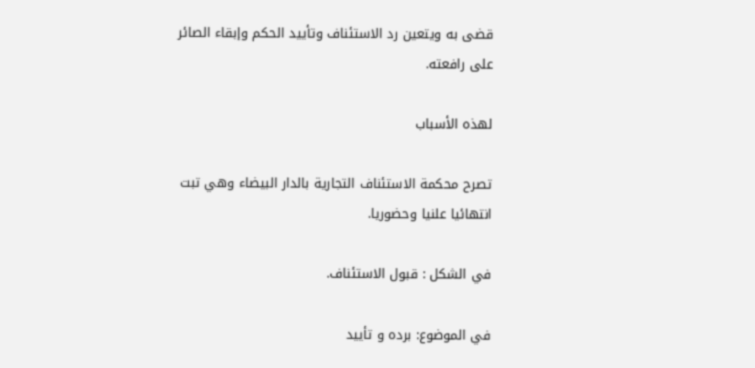قضى به ويتعين رد الاستئناف وتأييد الحكم وإبقاء الصائر على رافعته.

لهذه الأسباب

تصرح محكمة الاستئناف التجارية بالدار البيضاء وهي تبت انتهائيا علنيا وحضوريا.

في الشكل : قبول الاستئناف.

في الموضوع: برده و تأييد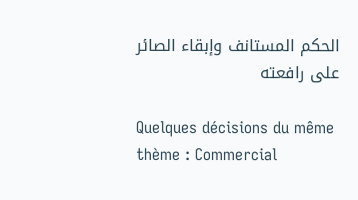الحكم المستانف وإبقاء الصائر على رافعته

Quelques décisions du même thème : Commercial